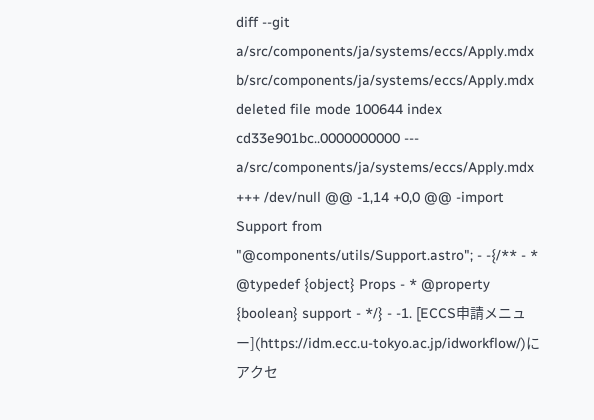diff --git a/src/components/ja/systems/eccs/Apply.mdx b/src/components/ja/systems/eccs/Apply.mdx deleted file mode 100644 index cd33e901bc..0000000000 --- a/src/components/ja/systems/eccs/Apply.mdx +++ /dev/null @@ -1,14 +0,0 @@ -import Support from "@components/utils/Support.astro"; - -{/** - * @typedef {object} Props - * @property {boolean} support - */} - -1. [ECCS申請メニュー](https://idm.ecc.u-tokyo.ac.jp/idworkflow/)にアクセ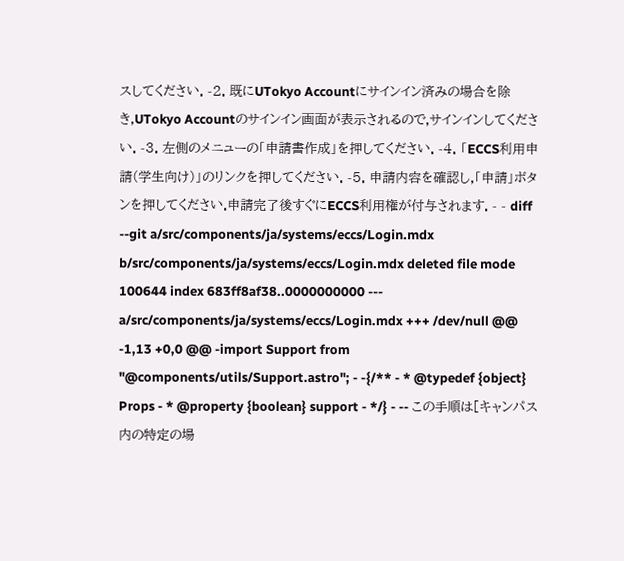スしてください. -2. 既にUTokyo Accountにサインイン済みの場合を除き,UTokyo Accountのサインイン画面が表示されるので,サインインしてください. -3. 左側のメニューの「申請書作成」を押してください. -4. 「ECCS利用申請(学生向け)」のリンクを押してください. -5. 申請内容を確認し,「申請」ボタンを押してください.申請完了後すぐにECCS利用権が付与されます. - - diff --git a/src/components/ja/systems/eccs/Login.mdx b/src/components/ja/systems/eccs/Login.mdx deleted file mode 100644 index 683ff8af38..0000000000 --- a/src/components/ja/systems/eccs/Login.mdx +++ /dev/null @@ -1,13 +0,0 @@ -import Support from "@components/utils/Support.astro"; - -{/** - * @typedef {object} Props - * @property {boolean} support - */} - -- この手順は[キャンパス内の特定の場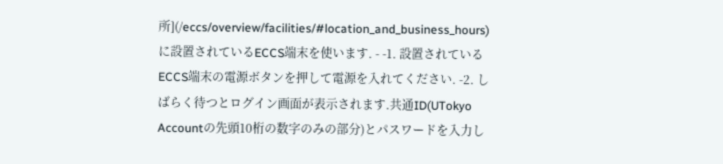所](/eccs/overview/facilities/#location_and_business_hours)に設置されているECCS端末を使います. - -1. 設置されているECCS端末の電源ボタンを押して電源を入れてください. -2. しばらく待つとログイン画面が表示されます.共通ID(UTokyo Accountの先頭10桁の数字のみの部分)とパスワードを入力し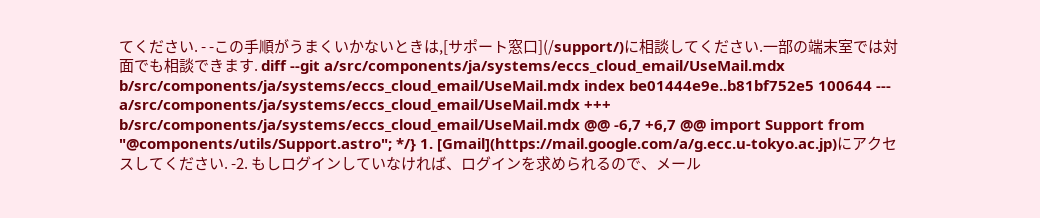てください. - -この手順がうまくいかないときは,[サポート窓口](/support/)に相談してください.一部の端末室では対面でも相談できます. diff --git a/src/components/ja/systems/eccs_cloud_email/UseMail.mdx b/src/components/ja/systems/eccs_cloud_email/UseMail.mdx index be01444e9e..b81bf752e5 100644 --- a/src/components/ja/systems/eccs_cloud_email/UseMail.mdx +++ b/src/components/ja/systems/eccs_cloud_email/UseMail.mdx @@ -6,7 +6,7 @@ import Support from "@components/utils/Support.astro"; */} 1. [Gmail](https://mail.google.com/a/g.ecc.u-tokyo.ac.jp)にアクセスしてください. -2. もしログインしていなければ、ログインを求められるので、メール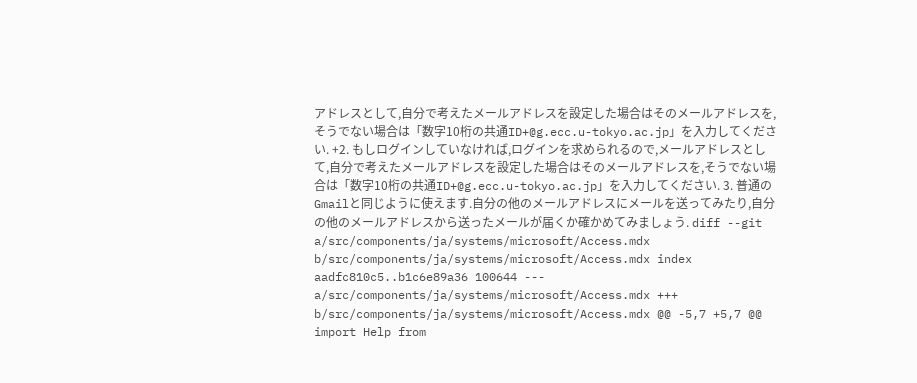アドレスとして,自分で考えたメールアドレスを設定した場合はそのメールアドレスを,そうでない場合は「数字10桁の共通ID+@g.ecc.u-tokyo.ac.jp」を入力してください. +2. もしログインしていなければ,ログインを求められるので,メールアドレスとして,自分で考えたメールアドレスを設定した場合はそのメールアドレスを,そうでない場合は「数字10桁の共通ID+@g.ecc.u-tokyo.ac.jp」を入力してください. 3. 普通のGmailと同じように使えます.自分の他のメールアドレスにメールを送ってみたり,自分の他のメールアドレスから送ったメールが届くか確かめてみましょう. diff --git a/src/components/ja/systems/microsoft/Access.mdx b/src/components/ja/systems/microsoft/Access.mdx index aadfc810c5..b1c6e89a36 100644 --- a/src/components/ja/systems/microsoft/Access.mdx +++ b/src/components/ja/systems/microsoft/Access.mdx @@ -5,7 +5,7 @@ import Help from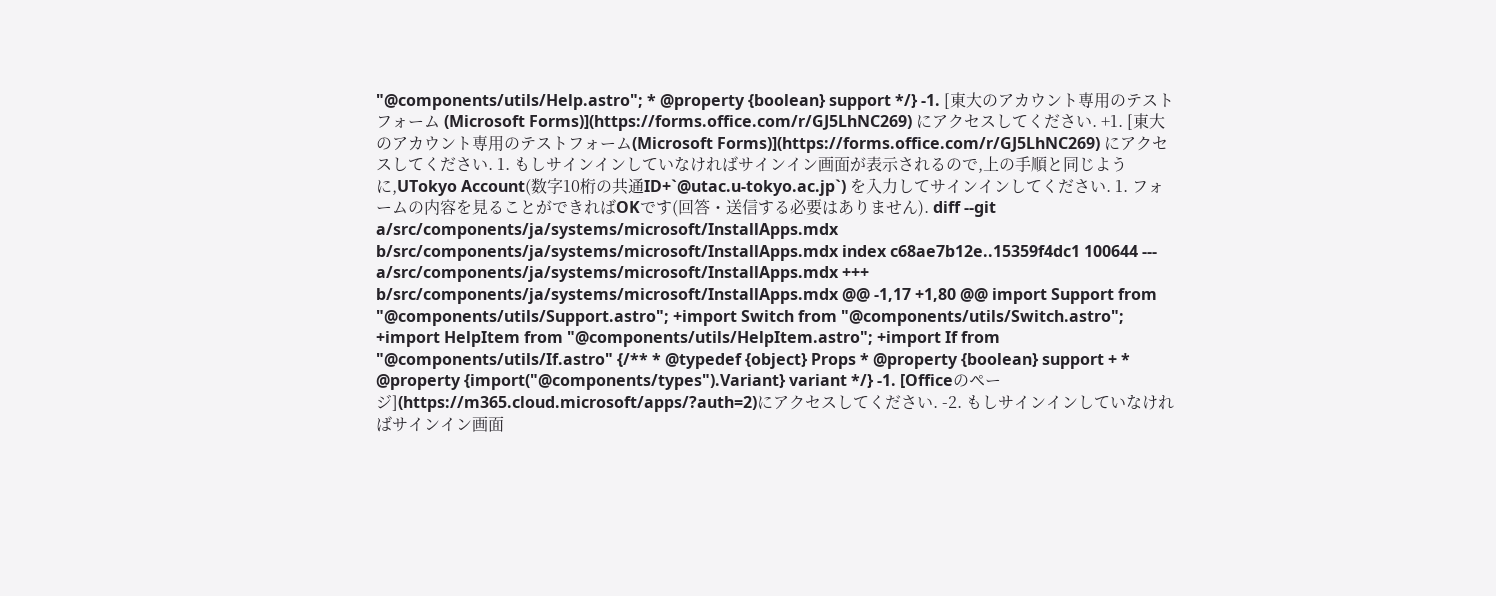"@components/utils/Help.astro"; * @property {boolean} support */} -1. [東大のアカウント専用のテストフォーム (Microsoft Forms)](https://forms.office.com/r/GJ5LhNC269) にアクセスしてください. +1. [東大のアカウント専用のテストフォーム(Microsoft Forms)](https://forms.office.com/r/GJ5LhNC269) にアクセスしてください. 1. もしサインインしていなければサインイン画面が表示されるので,上の手順と同じように,UTokyo Account(数字10桁の共通ID+`@utac.u-tokyo.ac.jp`) を入力してサインインしてください. 1. フォームの内容を見ることができればOKです(回答・送信する必要はありません). diff --git a/src/components/ja/systems/microsoft/InstallApps.mdx b/src/components/ja/systems/microsoft/InstallApps.mdx index c68ae7b12e..15359f4dc1 100644 --- a/src/components/ja/systems/microsoft/InstallApps.mdx +++ b/src/components/ja/systems/microsoft/InstallApps.mdx @@ -1,17 +1,80 @@ import Support from "@components/utils/Support.astro"; +import Switch from "@components/utils/Switch.astro"; +import HelpItem from "@components/utils/HelpItem.astro"; +import If from "@components/utils/If.astro" {/** * @typedef {object} Props * @property {boolean} support + * @property {import("@components/types").Variant} variant */} -1. [Officeのページ](https://m365.cloud.microsoft/apps/?auth=2)にアクセスしてください. -2. もしサインインしていなければサインイン画面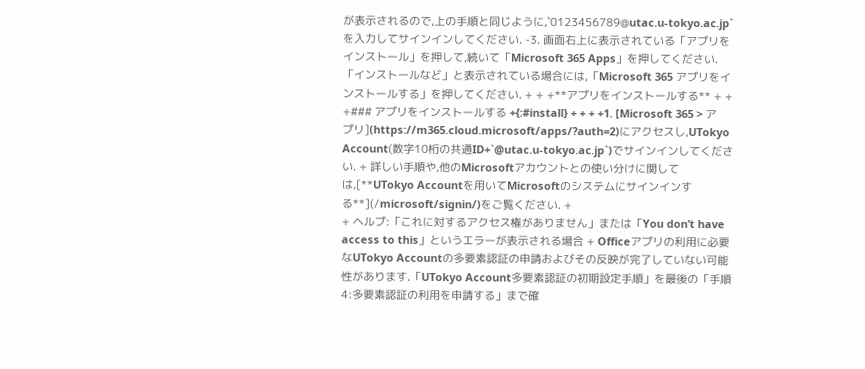が表示されるので,上の手順と同じように,`0123456789@utac.u-tokyo.ac.jp` を入力してサインインしてください. -3. 画面右上に表示されている「アプリをインストール」を押して,続いて「Microsoft 365 Apps」を押してください.「インストールなど」と表示されている場合には,「Microsoft 365 アプリをインストールする」を押してください. + + +**アプリをインストールする** + + +### アプリをインストールする +{:#install} + + + +1. [Microsoft 365 > アプリ](https://m365.cloud.microsoft/apps/?auth=2)にアクセスし,UTokyo Account(数字10桁の共通ID+`@utac.u-tokyo.ac.jp`)でサインインしてください. + 詳しい手順や,他のMicrosoftアカウントとの使い分けに関しては,[**UTokyo Accountを用いてMicrosoftのシステムにサインインする**](/microsoft/signin/)をご覧ください. +
+ ヘルプ:「これに対するアクセス権がありません」または「You don’t have access to this」というエラーが表示される場合 + Officeアプリの利用に必要なUTokyo Accountの多要素認証の申請およびその反映が完了していない可能性があります.「UTokyo Account多要素認証の初期設定手順」を最後の「手順4:多要素認証の利用を申請する」まで確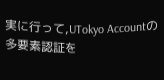実に行って,UTokyo Accountの多要素認証を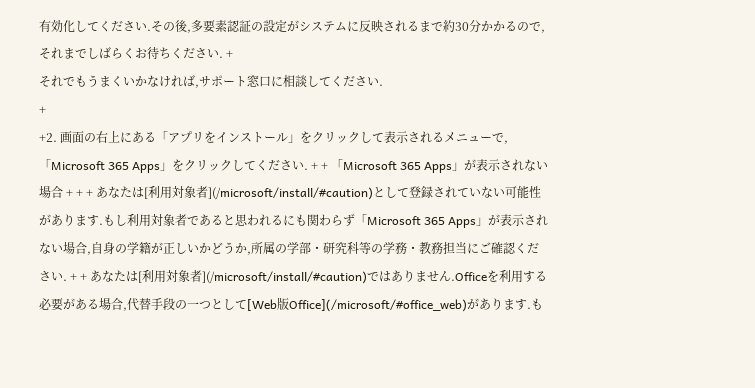有効化してください.その後,多要素認証の設定がシステムに反映されるまで約30分かかるので,それまでしばらくお待ちください. +
それでもうまくいかなければ,サポート窓口に相談してください.
+
+2. 画面の右上にある「アプリをインストール」をクリックして表示されるメニューで,「Microsoft 365 Apps」をクリックしてください. + + 「Microsoft 365 Apps」が表示されない場合 + + + あなたは[利用対象者](/microsoft/install/#caution)として登録されていない可能性があります.もし利用対象者であると思われるにも関わらず「Microsoft 365 Apps」が表示されない場合,自身の学籍が正しいかどうか,所属の学部・研究科等の学務・教務担当にご確認ください. + + あなたは[利用対象者](/microsoft/install/#caution)ではありません.Officeを利用する必要がある場合,代替手段の一つとして[Web版Office](/microsoft/#office_web)があります.も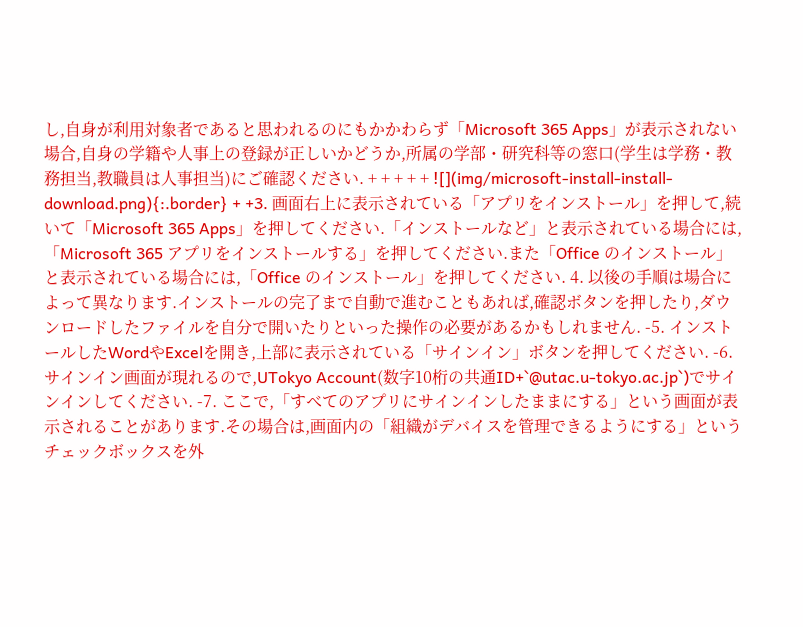し,自身が利用対象者であると思われるのにもかかわらず「Microsoft 365 Apps」が表示されない場合,自身の学籍や人事上の登録が正しいかどうか,所属の学部・研究科等の窓口(学生は学務・教務担当,教職員は人事担当)にご確認ください. + + + + + ![](img/microsoft-install-install-download.png){:.border} + +3. 画面右上に表示されている「アプリをインストール」を押して,続いて「Microsoft 365 Apps」を押してください.「インストールなど」と表示されている場合には,「Microsoft 365 アプリをインストールする」を押してください.また「Office のインストール」と表示されている場合には,「Office のインストール」を押してください. 4. 以後の手順は場合によって異なります.インストールの完了まで自動で進むこともあれば,確認ボタンを押したり,ダウンロードしたファイルを自分で開いたりといった操作の必要があるかもしれません. -5. インストールしたWordやExcelを開き,上部に表示されている「サインイン」ボタンを押してください. -6. サインイン画面が現れるので,UTokyo Account(数字10桁の共通ID+`@utac.u-tokyo.ac.jp`)でサインインしてください. -7. ここで,「すべてのアプリにサインインしたままにする」という画面が表示されることがあります.その場合は,画面内の「組織がデバイスを管理できるようにする」というチェックボックスを外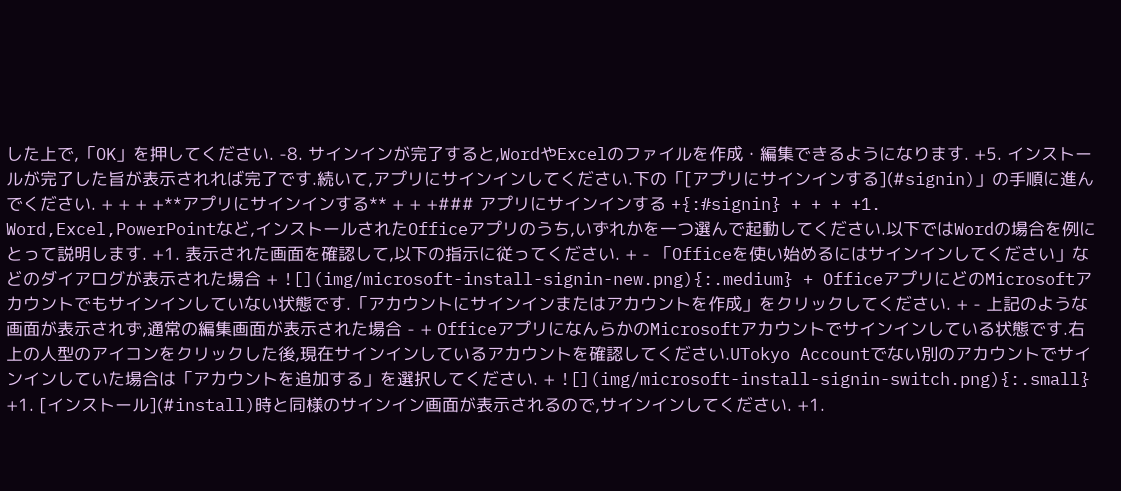した上で,「OK」を押してください. -8. サインインが完了すると,WordやExcelのファイルを作成・編集できるようになります. +5. インストールが完了した旨が表示されれば完了です.続いて,アプリにサインインしてください.下の「[アプリにサインインする](#signin)」の手順に進んでください. + + + +**アプリにサインインする** + + +### アプリにサインインする +{:#signin} + + + +1. Word,Excel,PowerPointなど,インストールされたOfficeアプリのうち,いずれかを一つ選んで起動してください.以下ではWordの場合を例にとって説明します. +1. 表示された画面を確認して,以下の指示に従ってください. + - 「Officeを使い始めるにはサインインしてください」などのダイアログが表示された場合 + ![](img/microsoft-install-signin-new.png){:.medium} + OfficeアプリにどのMicrosoftアカウントでもサインインしていない状態です.「アカウントにサインインまたはアカウントを作成」をクリックしてください. + - 上記のような画面が表示されず,通常の編集画面が表示された場合 - + OfficeアプリになんらかのMicrosoftアカウントでサインインしている状態です.右上の人型のアイコンをクリックした後,現在サインインしているアカウントを確認してください.UTokyo Accountでない別のアカウントでサインインしていた場合は「アカウントを追加する」を選択してください. + ![](img/microsoft-install-signin-switch.png){:.small} +1. [インストール](#install)時と同様のサインイン画面が表示されるので,サインインしてください. +1.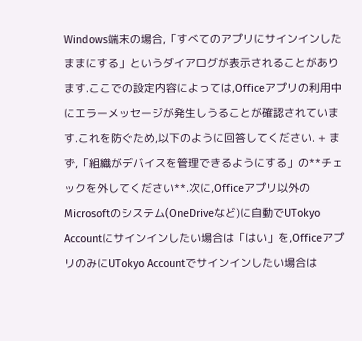Windows端末の場合,「すべてのアプリにサインインしたままにする」というダイアログが表示されることがあります.ここでの設定内容によっては,Officeアプリの利用中にエラーメッセージが発生しうることが確認されています.これを防ぐため,以下のように回答してください. + まず,「組織がデバイスを管理できるようにする」の**チェックを外してください**.次に,Officeアプリ以外のMicrosoftのシステム(OneDriveなど)に自動でUTokyo Accountにサインインしたい場合は「はい」を,OfficeアプリのみにUTokyo Accountでサインインしたい場合は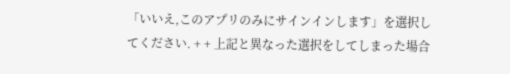「いいえ,このアプリのみにサインインします」を選択してください. + + 上記と異なった選択をしてしまった場合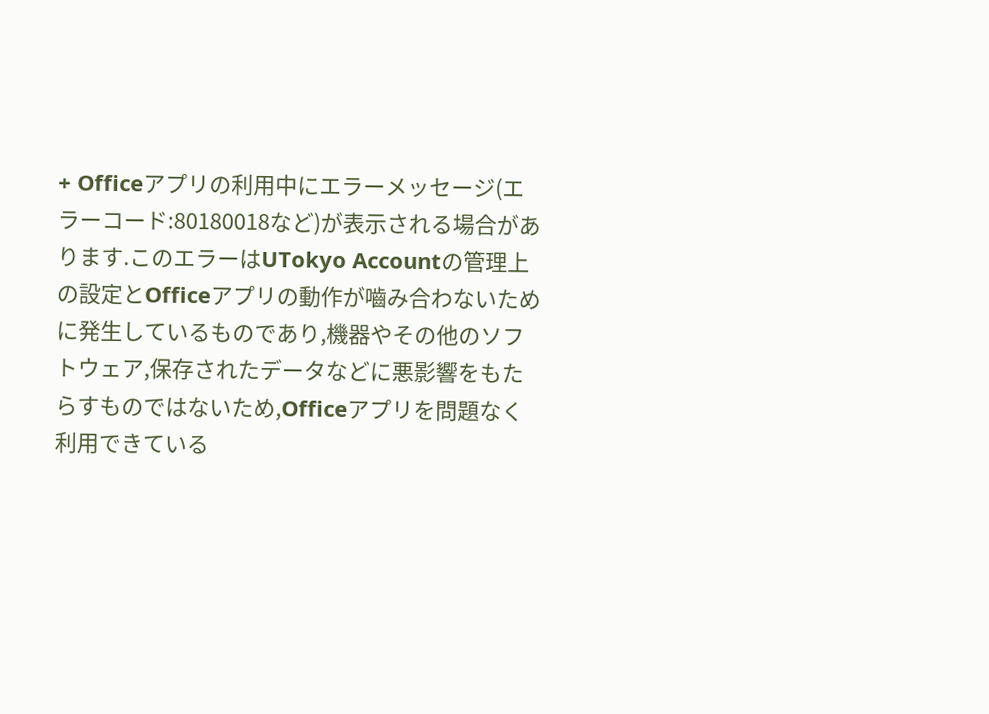+ Officeアプリの利用中にエラーメッセージ(エラーコード:80180018など)が表示される場合があります.このエラーはUTokyo Accountの管理上の設定とOfficeアプリの動作が嚙み合わないために発生しているものであり,機器やその他のソフトウェア,保存されたデータなどに悪影響をもたらすものではないため,Officeアプリを問題なく利用できている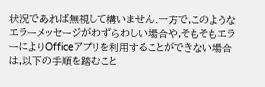状況であれば無視して構いません.一方で,このようなエラーメッセージがわずらわしい場合や,そもそもエラーによりOfficeアプリを利用することができない場合は,以下の手順を踏むこと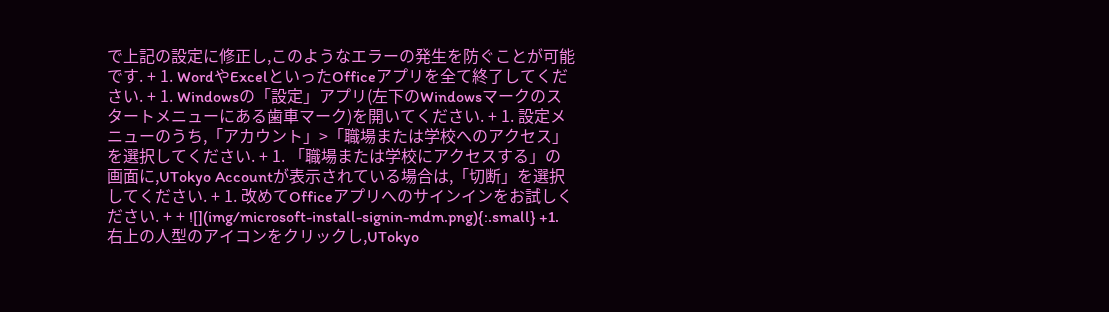で上記の設定に修正し,このようなエラーの発生を防ぐことが可能です. + 1. WordやExcelといったOfficeアプリを全て終了してください. + 1. Windowsの「設定」アプリ(左下のWindowsマークのスタートメニューにある歯車マーク)を開いてください. + 1. 設定メニューのうち,「アカウント」>「職場または学校へのアクセス」を選択してください. + 1. 「職場または学校にアクセスする」の画面に,UTokyo Accountが表示されている場合は,「切断」を選択してください. + 1. 改めてOfficeアプリへのサインインをお試しください. + + ![](img/microsoft-install-signin-mdm.png){:.small} +1. 右上の人型のアイコンをクリックし,UTokyo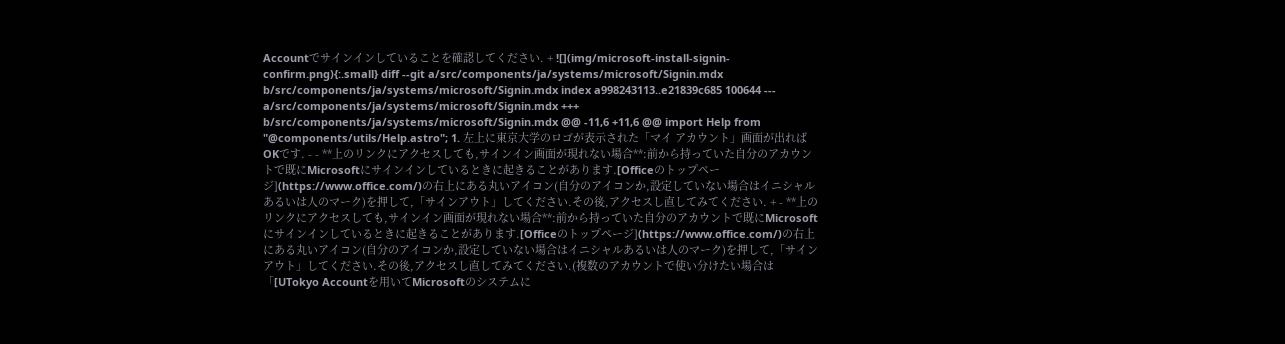Accountでサインインしていることを確認してください. + ![](img/microsoft-install-signin-confirm.png){:.small} diff --git a/src/components/ja/systems/microsoft/Signin.mdx b/src/components/ja/systems/microsoft/Signin.mdx index a998243113..e21839c685 100644 --- a/src/components/ja/systems/microsoft/Signin.mdx +++ b/src/components/ja/systems/microsoft/Signin.mdx @@ -11,6 +11,6 @@ import Help from "@components/utils/Help.astro"; 1. 左上に東京大学のロゴが表示された「マイ アカウント」画面が出ればOKです. - - **上のリンクにアクセスしても,サインイン画面が現れない場合**:前から持っていた自分のアカウントで既にMicrosoftにサインインしているときに起きることがあります.[Officeのトップページ](https://www.office.com/)の右上にある丸いアイコン(自分のアイコンか,設定していない場合はイニシャルあるいは人のマーク)を押して,「サインアウト」してください.その後,アクセスし直してみてください. + - **上のリンクにアクセスしても,サインイン画面が現れない場合**:前から持っていた自分のアカウントで既にMicrosoftにサインインしているときに起きることがあります.[Officeのトップページ](https://www.office.com/)の右上にある丸いアイコン(自分のアイコンか,設定していない場合はイニシャルあるいは人のマーク)を押して,「サインアウト」してください.その後,アクセスし直してみてください.(複数のアカウントで使い分けたい場合は「[UTokyo Accountを用いてMicrosoftのシステムに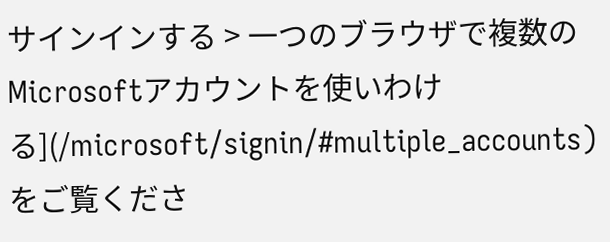サインインする > 一つのブラウザで複数のMicrosoftアカウントを使いわける](/microsoft/signin/#multiple_accounts)をご覧くださ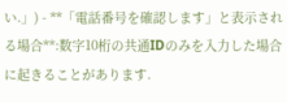い.」) - **「電話番号を確認します」と表示される場合**:数字10桁の共通IDのみを入力した場合に起きることがあります.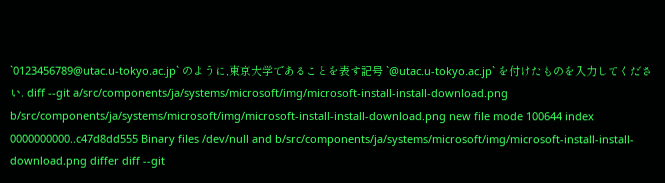`0123456789@utac.u-tokyo.ac.jp` のように,東京大学であることを表す記号 `@utac.u-tokyo.ac.jp` を付けたものを入力してください. diff --git a/src/components/ja/systems/microsoft/img/microsoft-install-install-download.png b/src/components/ja/systems/microsoft/img/microsoft-install-install-download.png new file mode 100644 index 0000000000..c47d8dd555 Binary files /dev/null and b/src/components/ja/systems/microsoft/img/microsoft-install-install-download.png differ diff --git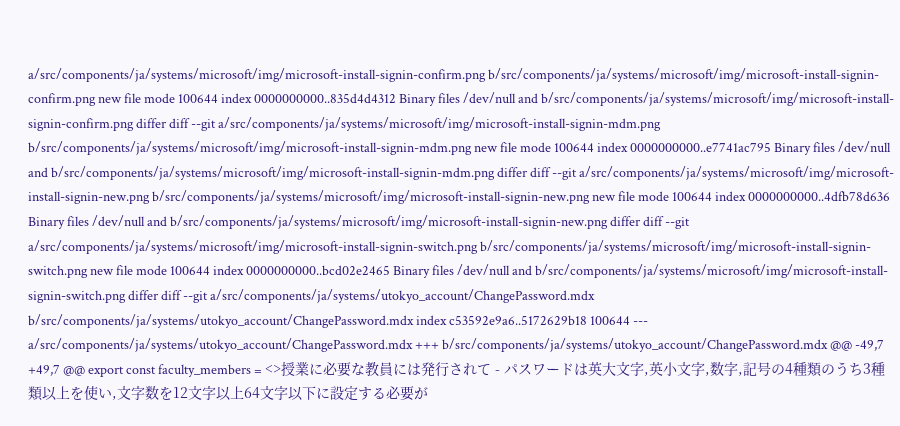a/src/components/ja/systems/microsoft/img/microsoft-install-signin-confirm.png b/src/components/ja/systems/microsoft/img/microsoft-install-signin-confirm.png new file mode 100644 index 0000000000..835d4d4312 Binary files /dev/null and b/src/components/ja/systems/microsoft/img/microsoft-install-signin-confirm.png differ diff --git a/src/components/ja/systems/microsoft/img/microsoft-install-signin-mdm.png b/src/components/ja/systems/microsoft/img/microsoft-install-signin-mdm.png new file mode 100644 index 0000000000..e7741ac795 Binary files /dev/null and b/src/components/ja/systems/microsoft/img/microsoft-install-signin-mdm.png differ diff --git a/src/components/ja/systems/microsoft/img/microsoft-install-signin-new.png b/src/components/ja/systems/microsoft/img/microsoft-install-signin-new.png new file mode 100644 index 0000000000..4dfb78d636 Binary files /dev/null and b/src/components/ja/systems/microsoft/img/microsoft-install-signin-new.png differ diff --git a/src/components/ja/systems/microsoft/img/microsoft-install-signin-switch.png b/src/components/ja/systems/microsoft/img/microsoft-install-signin-switch.png new file mode 100644 index 0000000000..bcd02e2465 Binary files /dev/null and b/src/components/ja/systems/microsoft/img/microsoft-install-signin-switch.png differ diff --git a/src/components/ja/systems/utokyo_account/ChangePassword.mdx b/src/components/ja/systems/utokyo_account/ChangePassword.mdx index c53592e9a6..5172629b18 100644 --- a/src/components/ja/systems/utokyo_account/ChangePassword.mdx +++ b/src/components/ja/systems/utokyo_account/ChangePassword.mdx @@ -49,7 +49,7 @@ export const faculty_members = <>授業に必要な教員には発行されて - パスワードは英大文字,英小文字,数字,記号の4種類のうち3種類以上を使い,文字数を12文字以上64文字以下に設定する必要が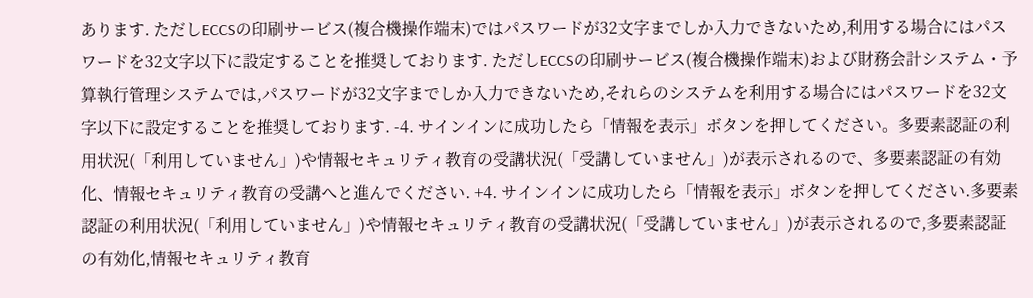あります. ただしECCSの印刷サービス(複合機操作端末)ではパスワードが32文字までしか入力できないため,利用する場合にはパスワードを32文字以下に設定することを推奨しております. ただしECCSの印刷サービス(複合機操作端末)および財務会計システム・予算執行管理システムでは,パスワードが32文字までしか入力できないため,それらのシステムを利用する場合にはパスワードを32文字以下に設定することを推奨しております. -4. サインインに成功したら「情報を表示」ボタンを押してください。多要素認証の利用状況(「利用していません」)や情報セキュリティ教育の受講状況(「受講していません」)が表示されるので、多要素認証の有効化、情報セキュリティ教育の受講へと進んでください. +4. サインインに成功したら「情報を表示」ボタンを押してください.多要素認証の利用状況(「利用していません」)や情報セキュリティ教育の受講状況(「受講していません」)が表示されるので,多要素認証の有効化,情報セキュリティ教育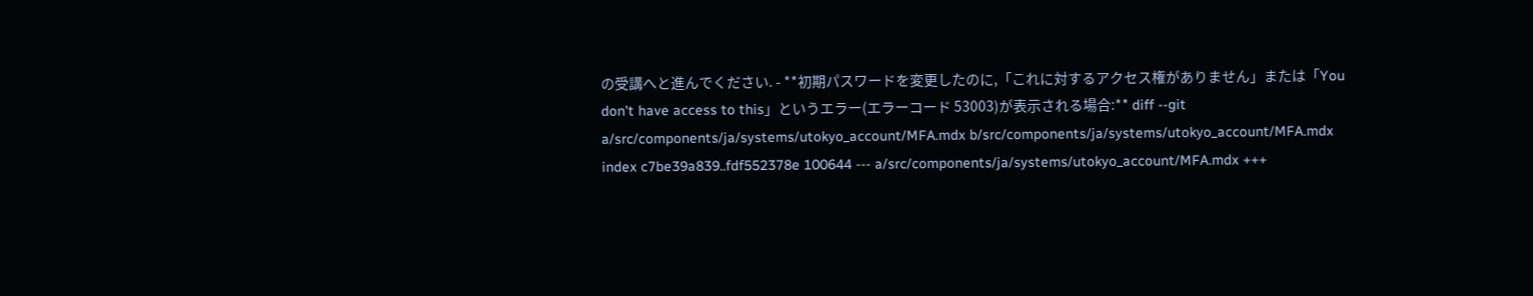の受講へと進んでください. - **初期パスワードを変更したのに,「これに対するアクセス権がありません」または「You don't have access to this」というエラー(エラーコード 53003)が表示される場合:** diff --git a/src/components/ja/systems/utokyo_account/MFA.mdx b/src/components/ja/systems/utokyo_account/MFA.mdx index c7be39a839..fdf552378e 100644 --- a/src/components/ja/systems/utokyo_account/MFA.mdx +++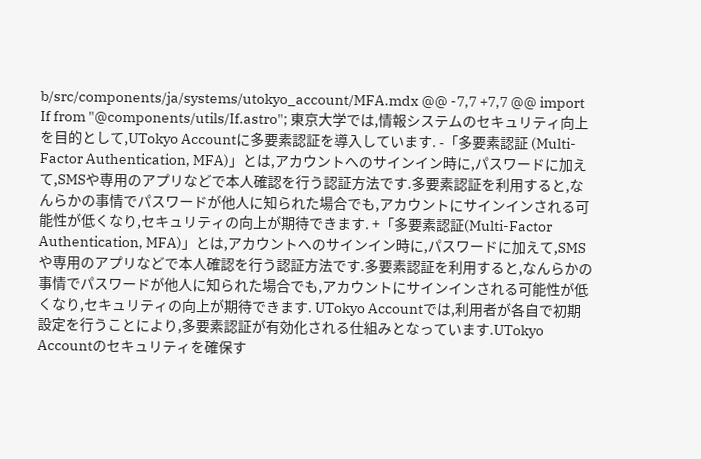b/src/components/ja/systems/utokyo_account/MFA.mdx @@ -7,7 +7,7 @@ import If from "@components/utils/If.astro"; 東京大学では,情報システムのセキュリティ向上を目的として,UTokyo Accountに多要素認証を導入しています. -「多要素認証 (Multi-Factor Authentication, MFA)」とは,アカウントへのサインイン時に,パスワードに加えて,SMSや専用のアプリなどで本人確認を行う認証方法です.多要素認証を利用すると,なんらかの事情でパスワードが他人に知られた場合でも,アカウントにサインインされる可能性が低くなり,セキュリティの向上が期待できます. +「多要素認証(Multi-Factor Authentication, MFA)」とは,アカウントへのサインイン時に,パスワードに加えて,SMSや専用のアプリなどで本人確認を行う認証方法です.多要素認証を利用すると,なんらかの事情でパスワードが他人に知られた場合でも,アカウントにサインインされる可能性が低くなり,セキュリティの向上が期待できます. UTokyo Accountでは,利用者が各自で初期設定を行うことにより,多要素認証が有効化される仕組みとなっています.UTokyo Accountのセキュリティを確保す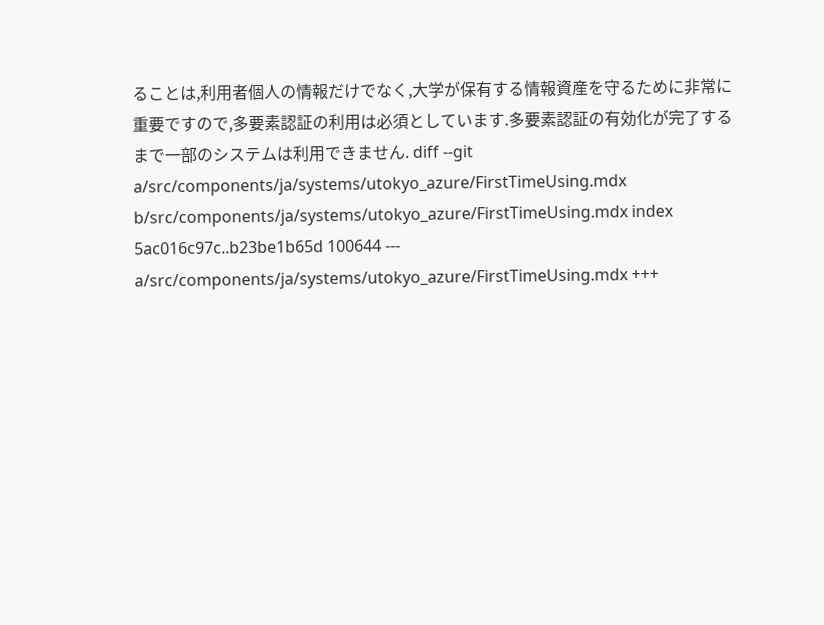ることは,利用者個人の情報だけでなく,大学が保有する情報資産を守るために非常に重要ですので,多要素認証の利用は必須としています.多要素認証の有効化が完了するまで一部のシステムは利用できません. diff --git a/src/components/ja/systems/utokyo_azure/FirstTimeUsing.mdx b/src/components/ja/systems/utokyo_azure/FirstTimeUsing.mdx index 5ac016c97c..b23be1b65d 100644 --- a/src/components/ja/systems/utokyo_azure/FirstTimeUsing.mdx +++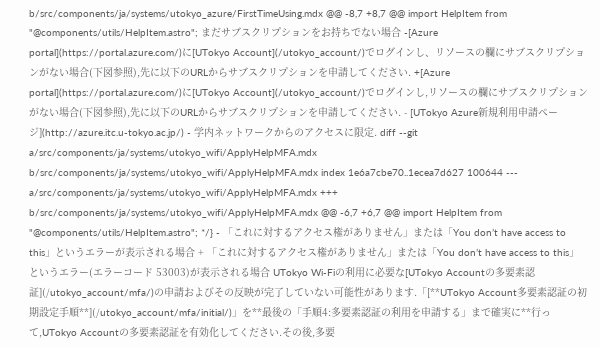b/src/components/ja/systems/utokyo_azure/FirstTimeUsing.mdx @@ -8,7 +8,7 @@ import HelpItem from "@components/utils/HelpItem.astro"; まだサブスクリプションをお持ちでない場合 -[Azure portal](https://portal.azure.com/)に[UTokyo Account](/utokyo_account/)でログインし、リソースの欄にサブスクリプションがない場合(下図参照),先に以下のURLからサブスクリプションを申請してください. +[Azure portal](https://portal.azure.com/)に[UTokyo Account](/utokyo_account/)でログインし,リソースの欄にサブスクリプションがない場合(下図参照),先に以下のURLからサブスクリプションを申請してください. - [UTokyo Azure新規利用申請ページ](http://azure.itc.u-tokyo.ac.jp/) - 学内ネットワークからのアクセスに限定. diff --git a/src/components/ja/systems/utokyo_wifi/ApplyHelpMFA.mdx b/src/components/ja/systems/utokyo_wifi/ApplyHelpMFA.mdx index 1e6a7cbe70..1ecea7d627 100644 --- a/src/components/ja/systems/utokyo_wifi/ApplyHelpMFA.mdx +++ b/src/components/ja/systems/utokyo_wifi/ApplyHelpMFA.mdx @@ -6,7 +6,7 @@ import HelpItem from "@components/utils/HelpItem.astro"; */} - 「これに対するアクセス権がありません」または「You don’t have access to this」というエラーが表示される場合 + 「これに対するアクセス権がありません」または「You don’t have access to this」というエラー(エラーコード 53003)が表示される場合 UTokyo Wi-Fiの利用に必要な[UTokyo Accountの多要素認証](/utokyo_account/mfa/)の申請およびその反映が完了していない可能性があります.「[**UTokyo Account多要素認証の初期設定手順**](/utokyo_account/mfa/initial/)」を**最後の「手順4:多要素認証の利用を申請する」まで確実に**行って,UTokyo Accountの多要素認証を有効化してください.その後,多要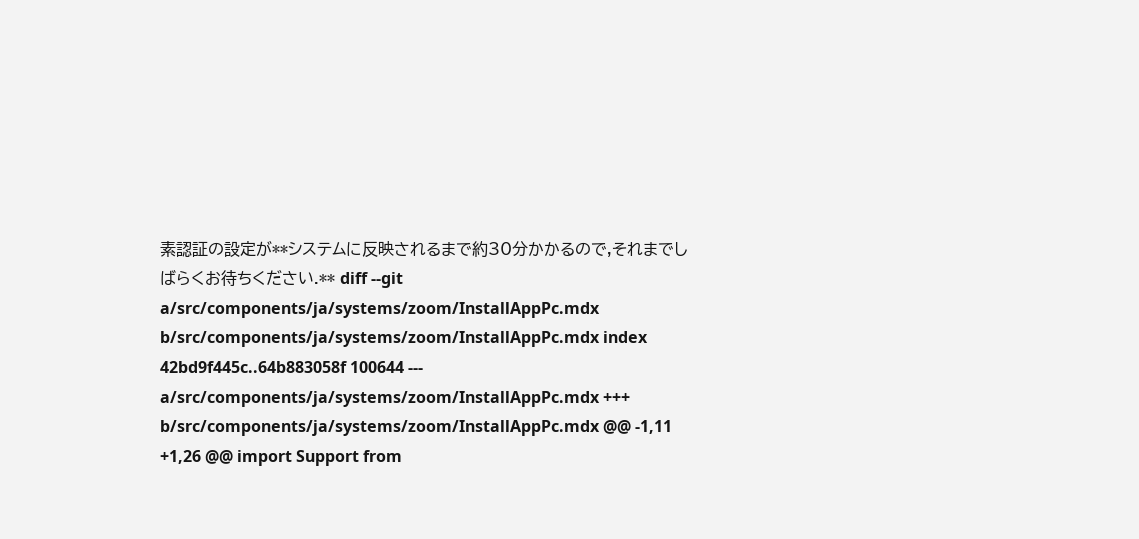素認証の設定が**システムに反映されるまで約30分かかるので,それまでしばらくお待ちください.** diff --git a/src/components/ja/systems/zoom/InstallAppPc.mdx b/src/components/ja/systems/zoom/InstallAppPc.mdx index 42bd9f445c..64b883058f 100644 --- a/src/components/ja/systems/zoom/InstallAppPc.mdx +++ b/src/components/ja/systems/zoom/InstallAppPc.mdx @@ -1,11 +1,26 @@ import Support from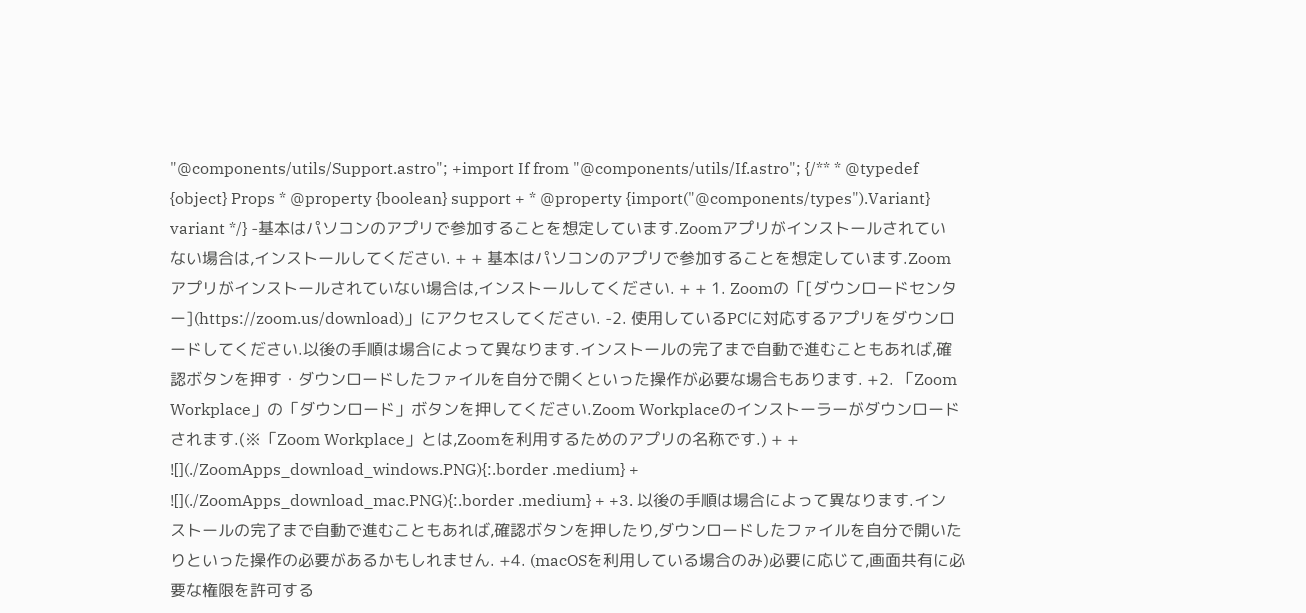"@components/utils/Support.astro"; +import If from "@components/utils/If.astro"; {/** * @typedef {object} Props * @property {boolean} support + * @property {import("@components/types").Variant} variant */} -基本はパソコンのアプリで参加することを想定しています.Zoomアプリがインストールされていない場合は,インストールしてください. + + 基本はパソコンのアプリで参加することを想定しています.Zoomアプリがインストールされていない場合は,インストールしてください. + + 1. Zoomの「[ダウンロードセンター](https://zoom.us/download)」にアクセスしてください. -2. 使用しているPCに対応するアプリをダウンロードしてください.以後の手順は場合によって異なります.インストールの完了まで自動で進むこともあれば,確認ボタンを押す・ダウンロードしたファイルを自分で開くといった操作が必要な場合もあります. +2. 「Zoom Workplace」の「ダウンロード」ボタンを押してください.Zoom Workplaceのインストーラーがダウンロードされます.(※「Zoom Workplace」とは,Zoomを利用するためのアプリの名称です.) + + ![](./ZoomApps_download_windows.PNG){:.border .medium} + ![](./ZoomApps_download_mac.PNG){:.border .medium} + +3. 以後の手順は場合によって異なります.インストールの完了まで自動で進むこともあれば,確認ボタンを押したり,ダウンロードしたファイルを自分で開いたりといった操作の必要があるかもしれません. +4. (macOSを利用している場合のみ)必要に応じて,画面共有に必要な権限を許可する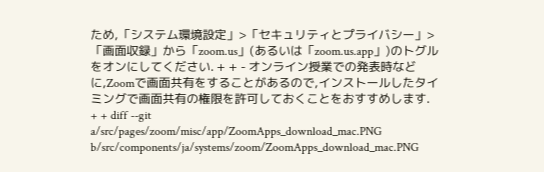ため,「システム環境設定」>「セキュリティとプライバシー」>「画面収録」から「zoom.us」(あるいは「zoom.us.app」)のトグルをオンにしてください. + + - オンライン授業での発表時などに,Zoomで画面共有をすることがあるので,インストールしたタイミングで画面共有の権限を許可しておくことをおすすめします. + + diff --git a/src/pages/zoom/misc/app/ZoomApps_download_mac.PNG b/src/components/ja/systems/zoom/ZoomApps_download_mac.PNG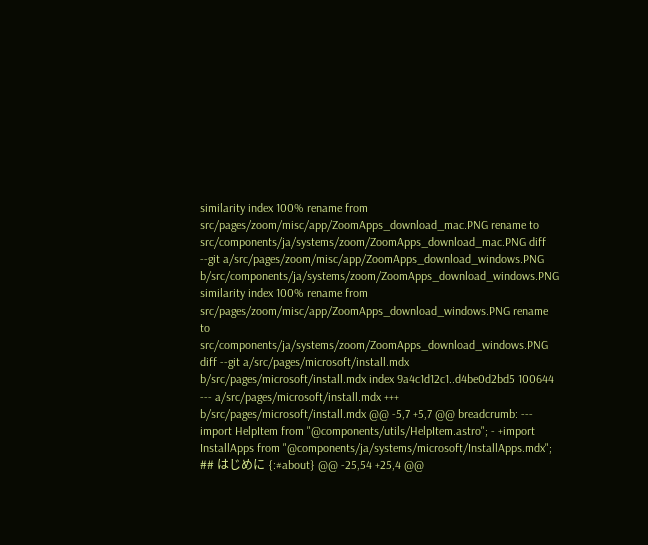similarity index 100% rename from src/pages/zoom/misc/app/ZoomApps_download_mac.PNG rename to src/components/ja/systems/zoom/ZoomApps_download_mac.PNG diff --git a/src/pages/zoom/misc/app/ZoomApps_download_windows.PNG b/src/components/ja/systems/zoom/ZoomApps_download_windows.PNG similarity index 100% rename from src/pages/zoom/misc/app/ZoomApps_download_windows.PNG rename to src/components/ja/systems/zoom/ZoomApps_download_windows.PNG diff --git a/src/pages/microsoft/install.mdx b/src/pages/microsoft/install.mdx index 9a4c1d12c1..d4be0d2bd5 100644 --- a/src/pages/microsoft/install.mdx +++ b/src/pages/microsoft/install.mdx @@ -5,7 +5,7 @@ breadcrumb: --- import HelpItem from "@components/utils/HelpItem.astro"; - +import InstallApps from "@components/ja/systems/microsoft/InstallApps.mdx"; ## はじめに {:#about} @@ -25,54 +25,4 @@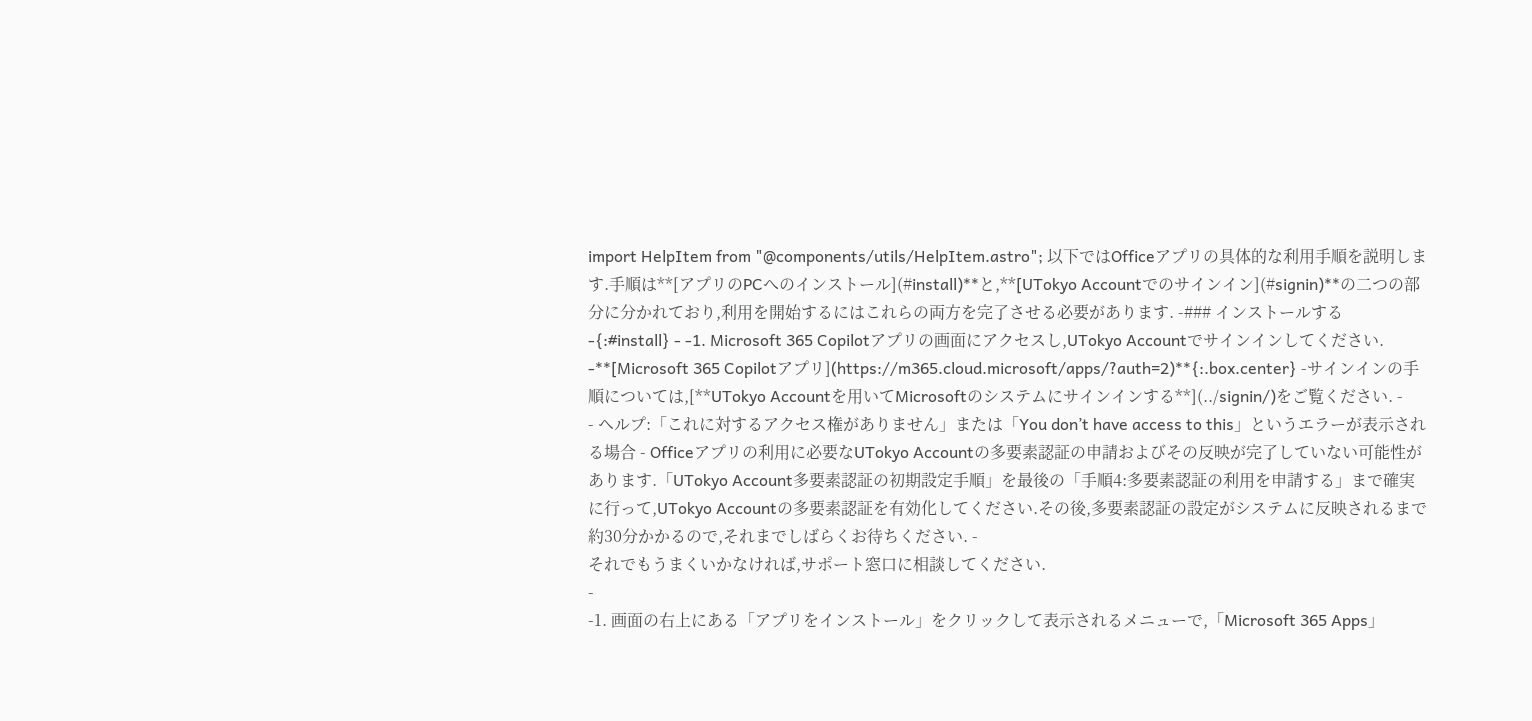import HelpItem from "@components/utils/HelpItem.astro"; 以下ではOfficeアプリの具体的な利用手順を説明します.手順は**[アプリのPCへのインストール](#install)**と,**[UTokyo Accountでのサインイン](#signin)**の二つの部分に分かれており,利用を開始するにはこれらの両方を完了させる必要があります. -### インストールする -{:#install} - -1. Microsoft 365 Copilotアプリの画面にアクセスし,UTokyo Accountでサインインしてください. -**[Microsoft 365 Copilotアプリ](https://m365.cloud.microsoft/apps/?auth=2)**{:.box.center} -サインインの手順については,[**UTokyo Accountを用いてMicrosoftのシステムにサインインする**](../signin/)をご覧ください. -
- ヘルプ:「これに対するアクセス権がありません」または「You don’t have access to this」というエラーが表示される場合 - Officeアプリの利用に必要なUTokyo Accountの多要素認証の申請およびその反映が完了していない可能性があります.「UTokyo Account多要素認証の初期設定手順」を最後の「手順4:多要素認証の利用を申請する」まで確実に行って,UTokyo Accountの多要素認証を有効化してください.その後,多要素認証の設定がシステムに反映されるまで約30分かかるので,それまでしばらくお待ちください. -
それでもうまくいかなければ,サポート窓口に相談してください.
-
-1. 画面の右上にある「アプリをインストール」をクリックして表示されるメニューで,「Microsoft 365 Apps」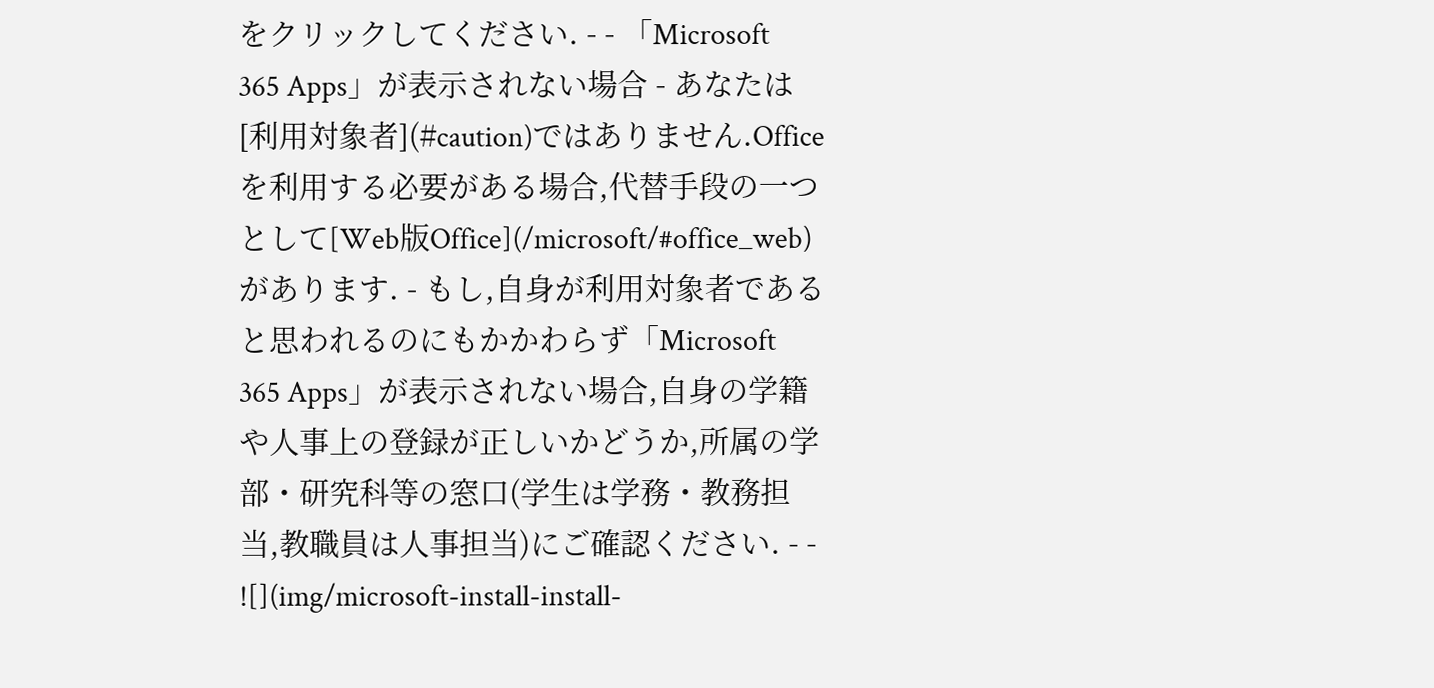をクリックしてください. - - 「Microsoft 365 Apps」が表示されない場合 - あなたは[利用対象者](#caution)ではありません.Officeを利用する必要がある場合,代替手段の一つとして[Web版Office](/microsoft/#office_web)があります. - もし,自身が利用対象者であると思われるのにもかかわらず「Microsoft 365 Apps」が表示されない場合,自身の学籍や人事上の登録が正しいかどうか,所属の学部・研究科等の窓口(学生は学務・教務担当,教職員は人事担当)にご確認ください. - - ![](img/microsoft-install-install-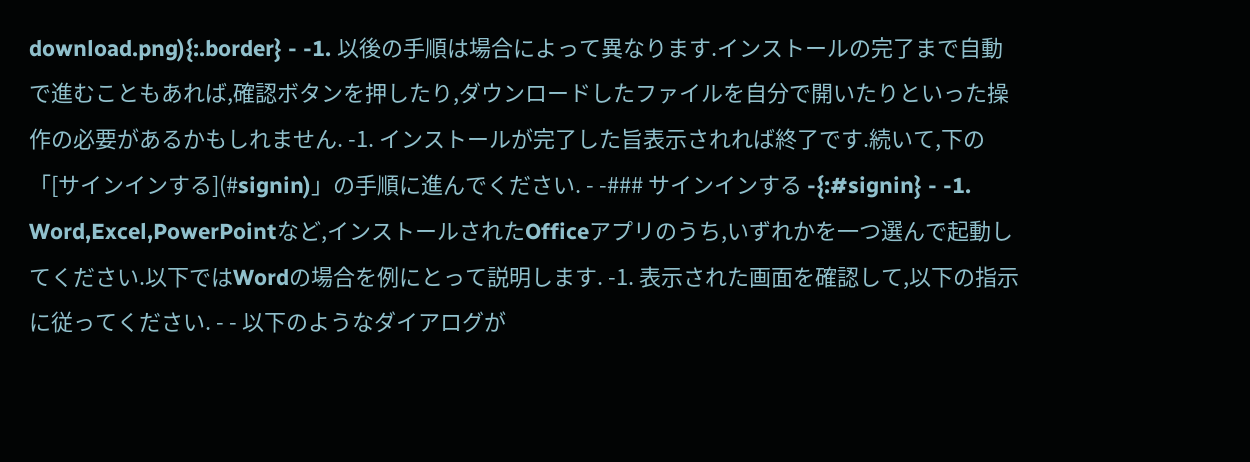download.png){:.border} - -1. 以後の手順は場合によって異なります.インストールの完了まで自動で進むこともあれば,確認ボタンを押したり,ダウンロードしたファイルを自分で開いたりといった操作の必要があるかもしれません. -1. インストールが完了した旨表示されれば終了です.続いて,下の「[サインインする](#signin)」の手順に進んでください. - -### サインインする -{:#signin} - -1. Word,Excel,PowerPointなど,インストールされたOfficeアプリのうち,いずれかを一つ選んで起動してください.以下ではWordの場合を例にとって説明します. -1. 表示された画面を確認して,以下の指示に従ってください. - - 以下のようなダイアログが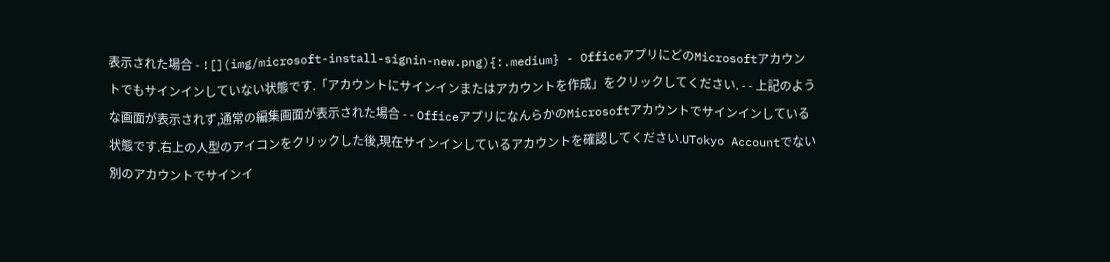表示された場合 - ![](img/microsoft-install-signin-new.png){:.medium} - OfficeアプリにどのMicrosoftアカウントでもサインインしていない状態です.「アカウントにサインインまたはアカウントを作成」をクリックしてください. - - 上記のような画面が表示されず,通常の編集画面が表示された場合 - - OfficeアプリになんらかのMicrosoftアカウントでサインインしている状態です.右上の人型のアイコンをクリックした後,現在サインインしているアカウントを確認してください.UTokyo Accountでない別のアカウントでサインイ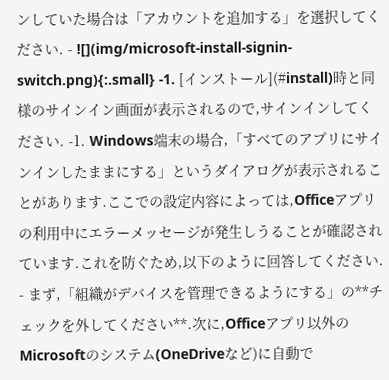ンしていた場合は「アカウントを追加する」を選択してください. - ![](img/microsoft-install-signin-switch.png){:.small} -1. [インストール](#install)時と同様のサインイン画面が表示されるので,サインインしてください. -1. Windows端末の場合,「すべてのアプリにサインインしたままにする」というダイアログが表示されることがあります.ここでの設定内容によっては,Officeアプリの利用中にエラーメッセージが発生しうることが確認されています.これを防ぐため,以下のように回答してください. - まず,「組織がデバイスを管理できるようにする」の**チェックを外してください**.次に,Officeアプリ以外のMicrosoftのシステム(OneDriveなど)に自動で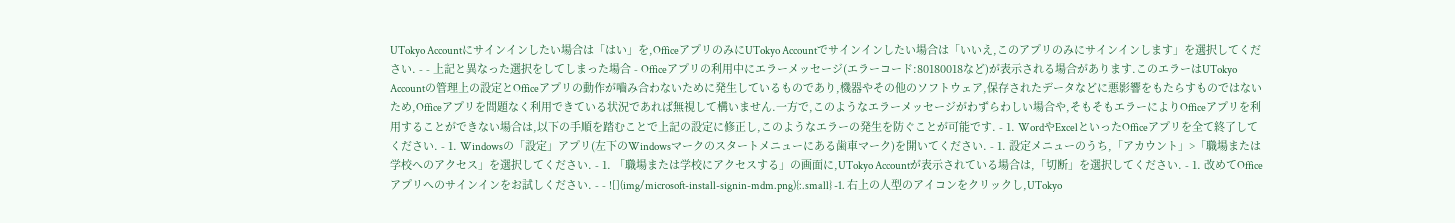UTokyo Accountにサインインしたい場合は「はい」を,OfficeアプリのみにUTokyo Accountでサインインしたい場合は「いいえ,このアプリのみにサインインします」を選択してください. - - 上記と異なった選択をしてしまった場合 - Officeアプリの利用中にエラーメッセージ(エラーコード:80180018など)が表示される場合があります.このエラーはUTokyo Accountの管理上の設定とOfficeアプリの動作が嚙み合わないために発生しているものであり,機器やその他のソフトウェア,保存されたデータなどに悪影響をもたらすものではないため,Officeアプリを問題なく利用できている状況であれば無視して構いません.一方で,このようなエラーメッセージがわずらわしい場合や,そもそもエラーによりOfficeアプリを利用することができない場合は,以下の手順を踏むことで上記の設定に修正し,このようなエラーの発生を防ぐことが可能です. - 1. WordやExcelといったOfficeアプリを全て終了してください. - 1. Windowsの「設定」アプリ(左下のWindowsマークのスタートメニューにある歯車マーク)を開いてください. - 1. 設定メニューのうち,「アカウント」>「職場または学校へのアクセス」を選択してください. - 1. 「職場または学校にアクセスする」の画面に,UTokyo Accountが表示されている場合は,「切断」を選択してください. - 1. 改めてOfficeアプリへのサインインをお試しください. - - ![](img/microsoft-install-signin-mdm.png){:.small} -1. 右上の人型のアイコンをクリックし,UTokyo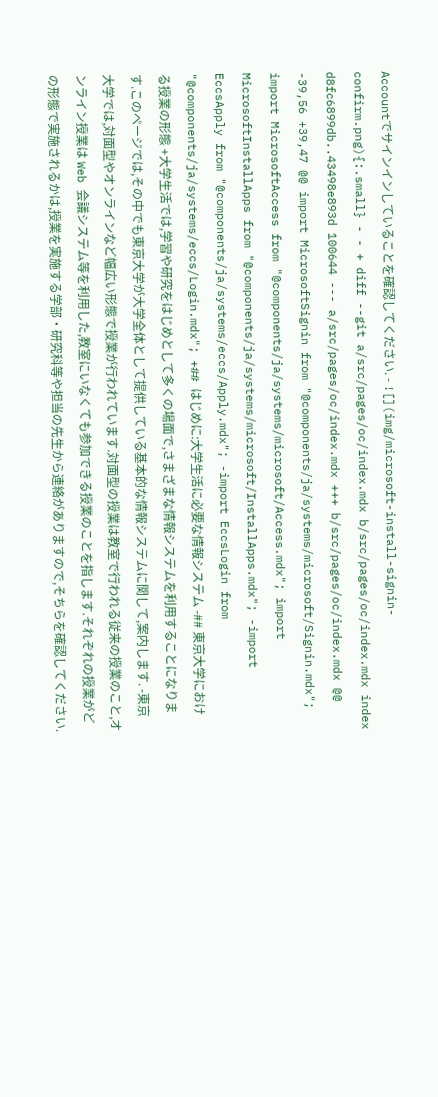Accountでサインインしていることを確認してください. - ![](img/microsoft-install-signin-confirm.png){:.small} - - + diff --git a/src/pages/oc/index.mdx b/src/pages/oc/index.mdx index d8fc6899db..43498e893d 100644 --- a/src/pages/oc/index.mdx +++ b/src/pages/oc/index.mdx @@ -39,56 +39,47 @@ import MicrosoftSignin from "@components/ja/systems/microsoft/Signin.mdx"; import MicrosoftAccess from "@components/ja/systems/microsoft/Access.mdx"; import MicrosoftInstallApps from "@components/ja/systems/microsoft/InstallApps.mdx"; -import EccsApply from "@components/ja/systems/eccs/Apply.mdx"; -import EccsLogin from "@components/ja/systems/eccs/Login.mdx"; +## はじめに:大学生活に必要な情報システム -## 東京大学における授業の形態 +大学生活では,学習や研究をはじめとして多くの場面で,さまざまな情報システムを利用することになります.このページでは,その中でも東京大学が大学全体として提供している基本的な情報システムに関して,案内します. -東京大学では,対面型やオンラインなど幅広い形態で授業が行われています.対面型の授業は教室で行われる従来の授業のこと,オンライン授業は Web 会議システム等を利用した,教室にいなくても参加できる授業のことを指します.それぞれの授業がどの形態で実施されるかは,授業を実施する学部・研究科等や担当の先生から連絡がありますので,そちらを確認してください.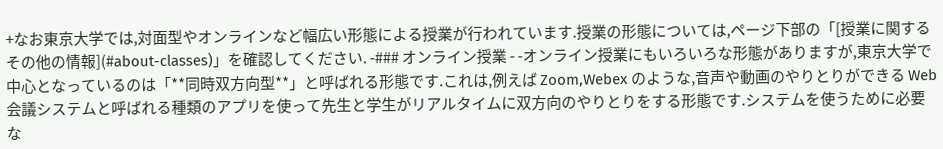+なお東京大学では,対面型やオンラインなど幅広い形態による授業が行われています.授業の形態については,ページ下部の「[授業に関するその他の情報](#about-classes)」を確認してください. -### オンライン授業 - -オンライン授業にもいろいろな形態がありますが,東京大学で中心となっているのは「**同時双方向型**」と呼ばれる形態です.これは,例えば Zoom,Webex のような,音声や動画のやりとりができる Web 会議システムと呼ばれる種類のアプリを使って先生と学生がリアルタイムに双方向のやりとりをする形態です.システムを使うために必要な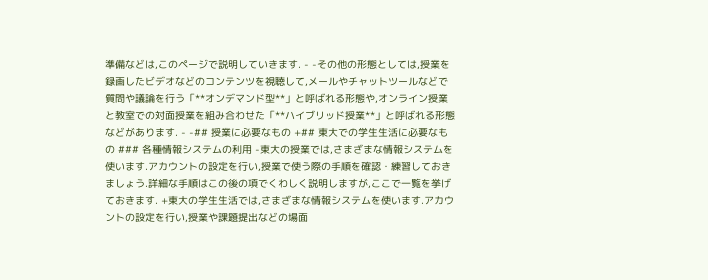準備などは,このページで説明していきます. - -その他の形態としては,授業を録画したビデオなどのコンテンツを視聴して,メールやチャットツールなどで質問や議論を行う「**オンデマンド型**」と呼ばれる形態や,オンライン授業と教室での対面授業を組み合わせた「**ハイブリッド授業**」と呼ばれる形態などがあります. - -## 授業に必要なもの +## 東大での学生生活に必要なもの ### 各種情報システムの利用 -東大の授業では,さまざまな情報システムを使います.アカウントの設定を行い,授業で使う際の手順を確認・練習しておきましょう.詳細な手順はこの後の項でくわしく説明しますが,ここで一覧を挙げておきます. +東大の学生生活では,さまざまな情報システムを使います.アカウントの設定を行い,授業や課題提出などの場面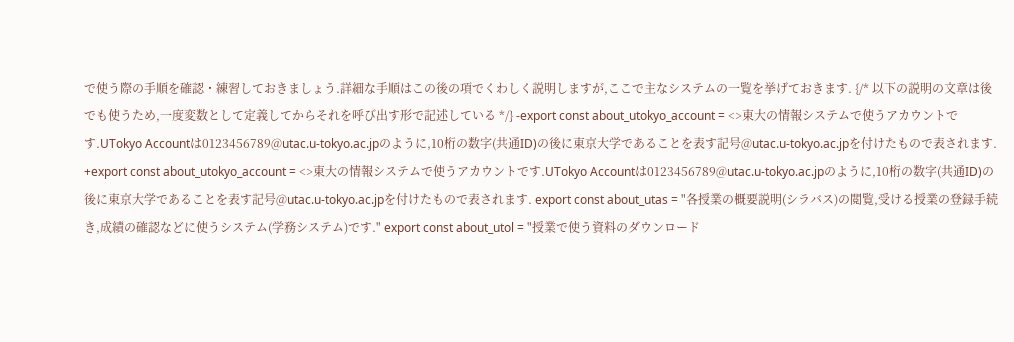で使う際の手順を確認・練習しておきましょう.詳細な手順はこの後の項でくわしく説明しますが,ここで主なシステムの一覧を挙げておきます. {/* 以下の説明の文章は後でも使うため,一度変数として定義してからそれを呼び出す形で記述している */} -export const about_utokyo_account = <>東大の情報システムで使うアカウントです.UTokyo Accountは0123456789@utac.u-tokyo.ac.jpのように,10桁の数字(共通ID)の後に東京大学であることを表す記号@utac.u-tokyo.ac.jpを付けたもので表されます. +export const about_utokyo_account = <>東大の情報システムで使うアカウントです.UTokyo Accountは0123456789@utac.u-tokyo.ac.jpのように,10桁の数字(共通ID)の後に東京大学であることを表す記号@utac.u-tokyo.ac.jpを付けたもので表されます. export const about_utas = "各授業の概要説明(シラバス)の閲覧,受ける授業の登録手続き,成績の確認などに使うシステム(学務システム)です." export const about_utol = "授業で使う資料のダウンロード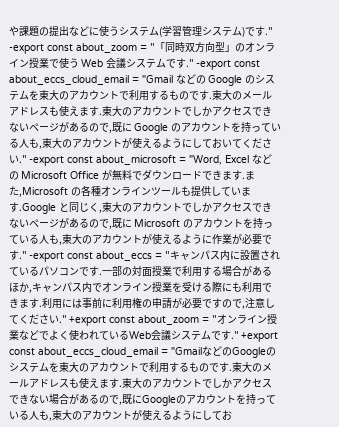や課題の提出などに使うシステム(学習管理システム)です." -export const about_zoom = "「同時双方向型」のオンライン授業で使う Web 会議システムです." -export const about_eccs_cloud_email = "Gmail などの Google のシステムを東大のアカウントで利用するものです.東大のメールアドレスも使えます.東大のアカウントでしかアクセスできないページがあるので,既に Google のアカウントを持っている人も,東大のアカウントが使えるようにしておいてください." -export const about_microsoft = "Word, Excel などの Microsoft Office が無料でダウンロードできます.また,Microsoft の各種オンラインツールも提供しています.Google と同じく,東大のアカウントでしかアクセスできないページがあるので,既に Microsoft のアカウントを持っている人も,東大のアカウントが使えるように作業が必要です." -export const about_eccs = "キャンパス内に設置されているパソコンです.一部の対面授業で利用する場合があるほか,キャンパス内でオンライン授業を受ける際にも利用できます.利用には事前に利用権の申請が必要ですので,注意してください." +export const about_zoom = "オンライン授業などでよく使われているWeb会議システムです." +export const about_eccs_cloud_email = "GmailなどのGoogleのシステムを東大のアカウントで利用するものです.東大のメールアドレスも使えます.東大のアカウントでしかアクセスできない場合があるので,既にGoogleのアカウントを持っている人も,東大のアカウントが使えるようにしてお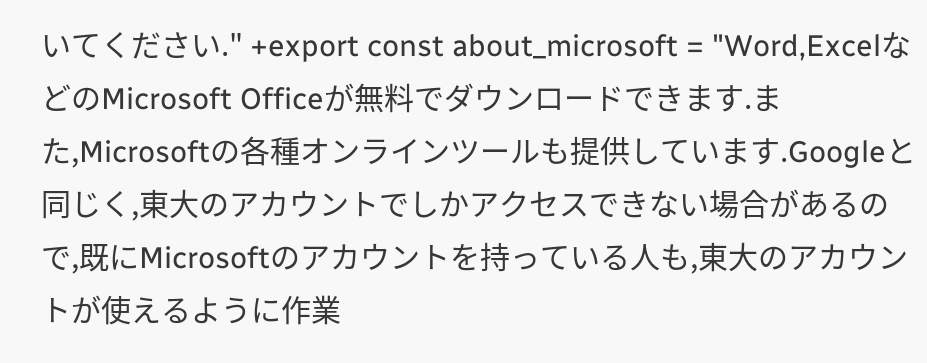いてください." +export const about_microsoft = "Word,ExcelなどのMicrosoft Officeが無料でダウンロードできます.また,Microsoftの各種オンラインツールも提供しています.Googleと同じく,東大のアカウントでしかアクセスできない場合があるので,既にMicrosoftのアカウントを持っている人も,東大のアカウントが使えるように作業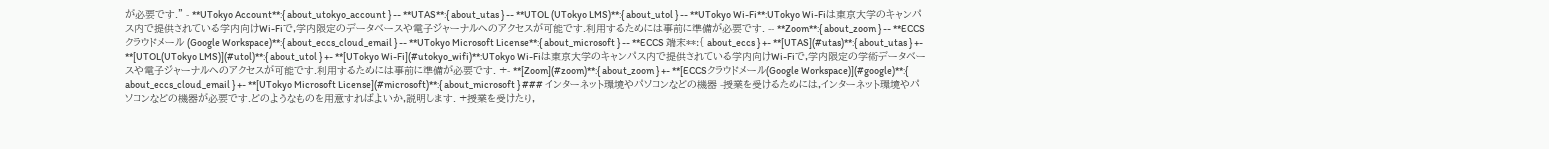が必要です." - **UTokyo Account**:{ about_utokyo_account } -- **UTAS**:{ about_utas } -- **UTOL (UTokyo LMS)**:{ about_utol } -- **UTokyo Wi-Fi**:UTokyo Wi-Fiは東京大学のキャンパス内で提供されている学内向けWi-Fiで,学内限定のデータベースや電子ジャーナルへのアクセスが可能です.利用するためには事前に準備が必要です. -- **Zoom**:{ about_zoom } -- **ECCS クラウドメール (Google Workspace)**:{ about_eccs_cloud_email } -- **UTokyo Microsoft License**:{ about_microsoft } -- **ECCS 端末**:{ about_eccs } +- **[UTAS](#utas)**:{ about_utas } +- **[UTOL(UTokyo LMS)](#utol)**:{ about_utol } +- **[UTokyo Wi-Fi](#utokyo_wifi)**:UTokyo Wi-Fiは東京大学のキャンパス内で提供されている学内向けWi-Fiで,学内限定の学術データベースや電子ジャーナルへのアクセスが可能です.利用するためには事前に準備が必要です. +- **[Zoom](#zoom)**:{ about_zoom } +- **[ECCSクラウドメール(Google Workspace)](#google)**:{ about_eccs_cloud_email } +- **[UTokyo Microsoft License](#microsoft)**:{ about_microsoft } ### インターネット環境やパソコンなどの機器 -授業を受けるためには,インターネット環境やパソコンなどの機器が必要です.どのようなものを用意すればよいか,説明します. +授業を受けたり,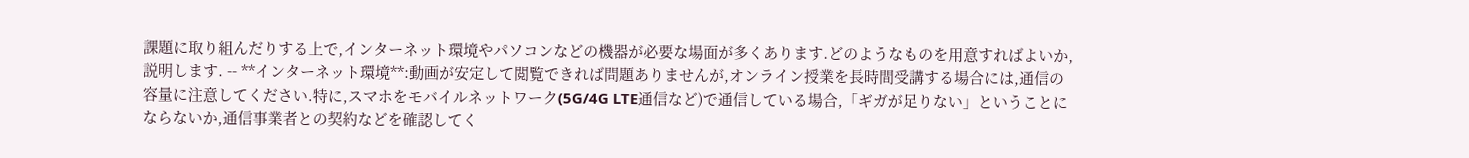課題に取り組んだりする上で,インターネット環境やパソコンなどの機器が必要な場面が多くあります.どのようなものを用意すればよいか,説明します. -- **インターネット環境**:動画が安定して閲覧できれば問題ありませんが,オンライン授業を長時間受講する場合には,通信の容量に注意してください.特に,スマホをモバイルネットワーク(5G/4G LTE通信など)で通信している場合,「ギガが足りない」ということにならないか,通信事業者との契約などを確認してく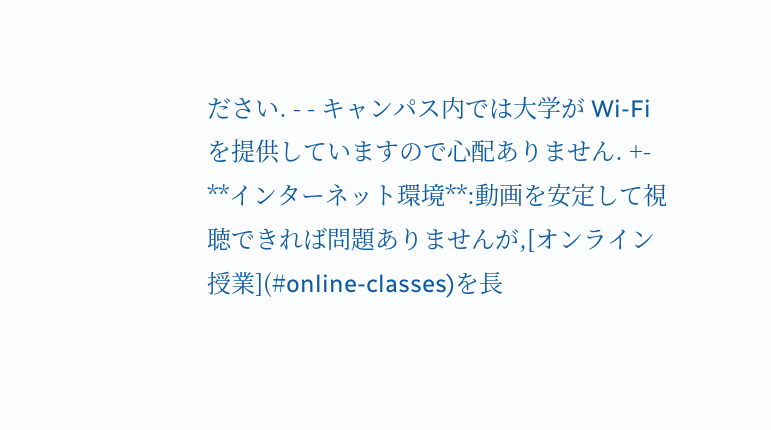ださい. - - キャンパス内では大学が Wi-Fi を提供していますので心配ありません. +- **インターネット環境**:動画を安定して視聴できれば問題ありませんが,[オンライン授業](#online-classes)を長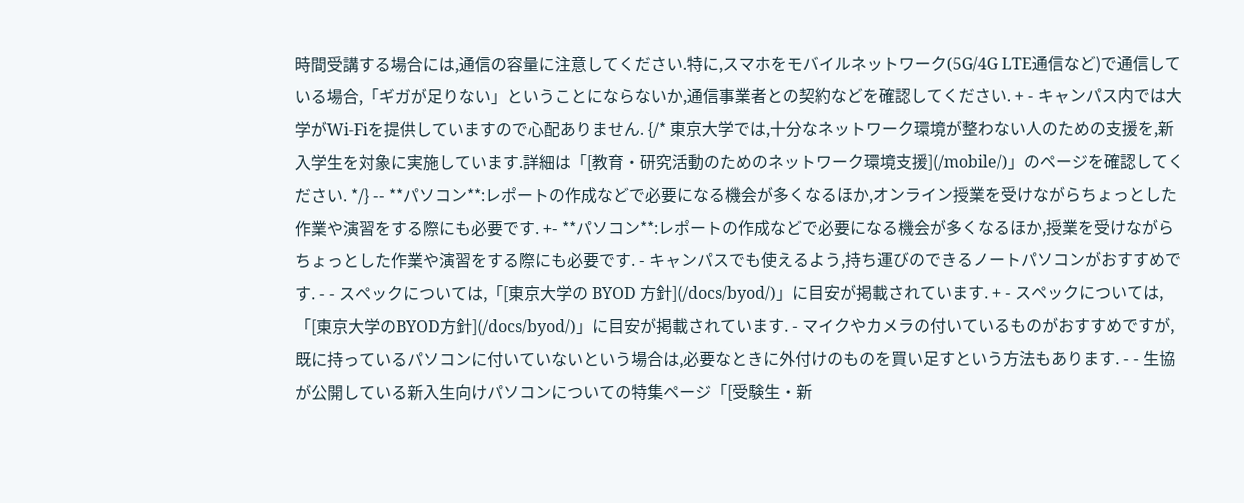時間受講する場合には,通信の容量に注意してください.特に,スマホをモバイルネットワーク(5G/4G LTE通信など)で通信している場合,「ギガが足りない」ということにならないか,通信事業者との契約などを確認してください. + - キャンパス内では大学がWi-Fiを提供していますので心配ありません. {/* 東京大学では,十分なネットワーク環境が整わない人のための支援を,新入学生を対象に実施しています.詳細は「[教育・研究活動のためのネットワーク環境支援](/mobile/)」のページを確認してください. */} -- **パソコン**:レポートの作成などで必要になる機会が多くなるほか,オンライン授業を受けながらちょっとした作業や演習をする際にも必要です. +- **パソコン**:レポートの作成などで必要になる機会が多くなるほか,授業を受けながらちょっとした作業や演習をする際にも必要です. - キャンパスでも使えるよう,持ち運びのできるノートパソコンがおすすめです. - - スペックについては,「[東京大学の BYOD 方針](/docs/byod/)」に目安が掲載されています. + - スペックについては,「[東京大学のBYOD方針](/docs/byod/)」に目安が掲載されています. - マイクやカメラの付いているものがおすすめですが,既に持っているパソコンに付いていないという場合は,必要なときに外付けのものを買い足すという方法もあります. - - 生協が公開している新入生向けパソコンについての特集ページ「[受験生・新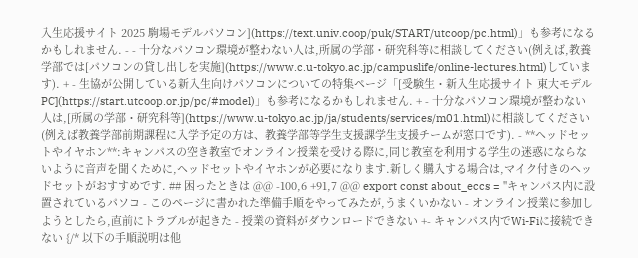入生応援サイト 2025 駒場モデルパソコン](https://text.univ.coop/puk/START/utcoop/pc.html)」も参考になるかもしれません. - - 十分なパソコン環境が整わない人は,所属の学部・研究科等に相談してください(例えば,教養学部では[パソコンの貸し出しを実施](https://www.c.u-tokyo.ac.jp/campuslife/online-lectures.html)しています). + - 生協が公開している新入生向けパソコンについての特集ページ「[受験生・新入生応援サイト 東大モデルPC](https://start.utcoop.or.jp/pc/#model)」も参考になるかもしれません. + - 十分なパソコン環境が整わない人は,[所属の学部・研究科等](https://www.u-tokyo.ac.jp/ja/students/services/m01.html)に相談してください(例えば教養学部前期課程に入学予定の方は、教養学部等学生支援課学生支援チームが窓口です). - **ヘッドセットやイヤホン**:キャンパスの空き教室でオンライン授業を受ける際に,同じ教室を利用する学生の迷惑にならないように音声を聞くために,ヘッドセットやイヤホンが必要になります.新しく購入する場合は,マイク付きのヘッドセットがおすすめです. ## 困ったときは @@ -100,6 +91,7 @@ export const about_eccs = "キャンパス内に設置されているパソコ - このページに書かれた準備手順をやってみたが,うまくいかない - オンライン授業に参加しようとしたら,直前にトラブルが起きた - 授業の資料がダウンロードできない +- キャンパス内でWi-Fiに接続できない {/* 以下の手順説明は他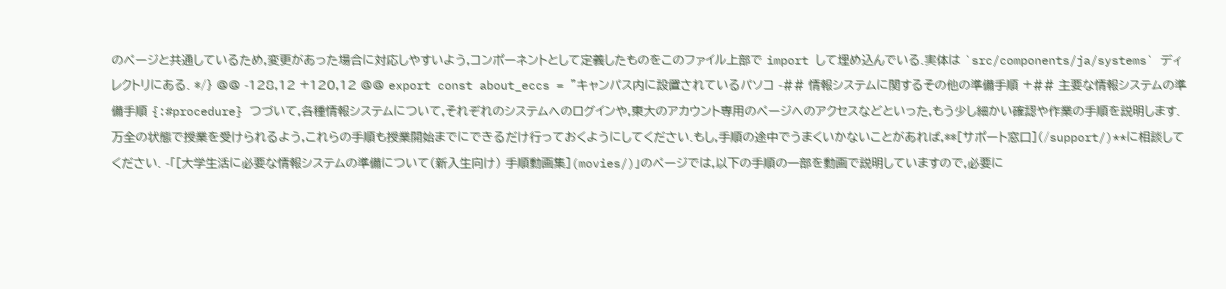のページと共通しているため,変更があった場合に対応しやすいよう,コンポーネントとして定義したものをこのファイル上部で import して埋め込んでいる.実体は `src/components/ja/systems` ディレクトリにある. */} @@ -128,12 +120,12 @@ export const about_eccs = "キャンパス内に設置されているパソコ -## 情報システムに関するその他の準備手順 +## 主要な情報システムの準備手順 {:#procedure} つづいて,各種情報システムについて,それぞれのシステムへのログインや,東大のアカウント専用のページへのアクセスなどといった,もう少し細かい確認や作業の手順を説明します.万全の状態で授業を受けられるよう,これらの手順も授業開始までにできるだけ行っておくようにしてください.もし,手順の途中でうまくいかないことがあれば,**[サポート窓口](/support/)**に相談してください. -「[大学生活に必要な情報システムの準備について(新入生向け) 手順動画集](movies/)」のページでは,以下の手順の一部を動画で説明していますので,必要に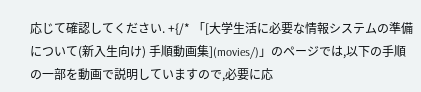応じて確認してください. +{/* 「[大学生活に必要な情報システムの準備について(新入生向け) 手順動画集](movies/)」のページでは,以下の手順の一部を動画で説明していますので,必要に応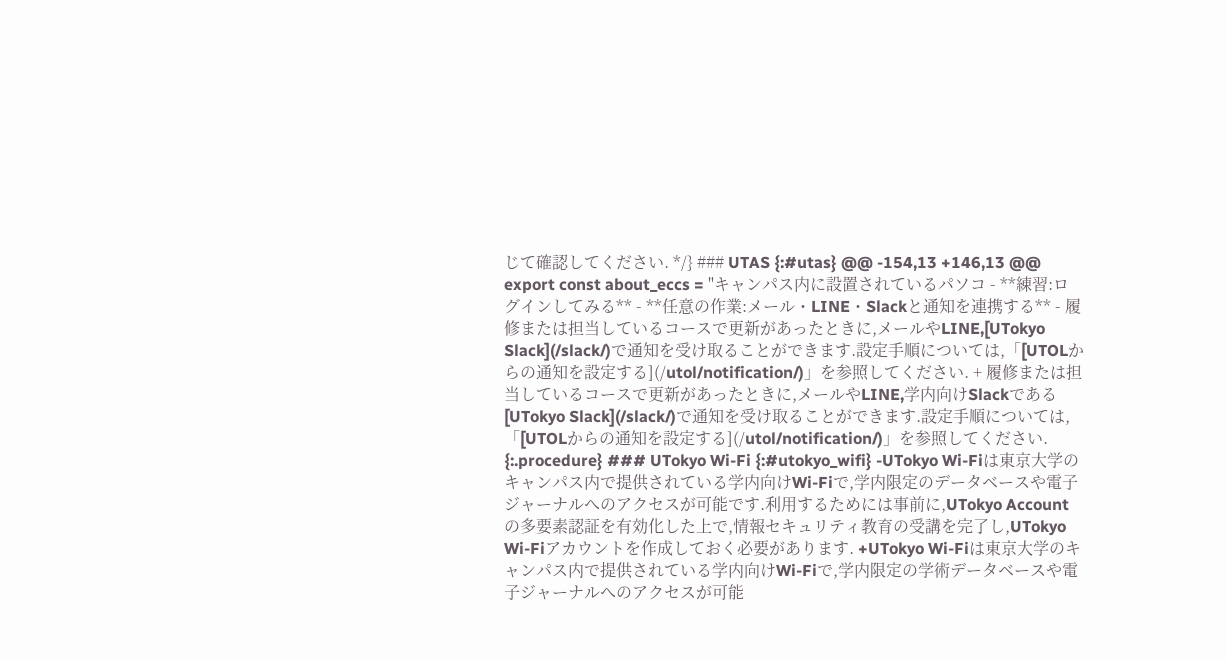じて確認してください. */} ### UTAS {:#utas} @@ -154,13 +146,13 @@ export const about_eccs = "キャンパス内に設置されているパソコ - **練習:ログインしてみる** - **任意の作業:メール・LINE・Slackと通知を連携する** - 履修または担当しているコースで更新があったときに,メールやLINE,[UTokyo Slack](/slack/)で通知を受け取ることができます.設定手順については,「[UTOLからの通知を設定する](/utol/notification/)」を参照してください. + 履修または担当しているコースで更新があったときに,メールやLINE,学内向けSlackである[UTokyo Slack](/slack/)で通知を受け取ることができます.設定手順については,「[UTOLからの通知を設定する](/utol/notification/)」を参照してください. {:.procedure} ### UTokyo Wi-Fi {:#utokyo_wifi} -UTokyo Wi-Fiは東京大学のキャンパス内で提供されている学内向けWi-Fiで,学内限定のデータベースや電子ジャーナルへのアクセスが可能です.利用するためには事前に,UTokyo Accountの多要素認証を有効化した上で,情報セキュリティ教育の受講を完了し,UTokyo Wi-Fiアカウントを作成しておく必要があります. +UTokyo Wi-Fiは東京大学のキャンパス内で提供されている学内向けWi-Fiで,学内限定の学術データベースや電子ジャーナルへのアクセスが可能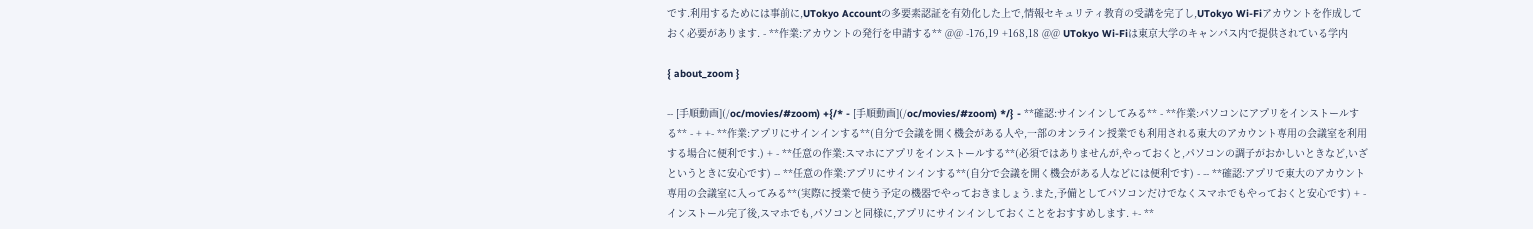です.利用するためには事前に,UTokyo Accountの多要素認証を有効化した上で,情報セキュリティ教育の受講を完了し,UTokyo Wi-Fiアカウントを作成しておく必要があります. - **作業:アカウントの発行を申請する** @@ -176,19 +168,18 @@ UTokyo Wi-Fiは東京大学のキャンパス内で提供されている学内

{ about_zoom }

-- [手順動画](/oc/movies/#zoom) +{/* - [手順動画](/oc/movies/#zoom) */} - **確認:サインインしてみる** - **作業:パソコンにアプリをインストールする** - + +- **作業:アプリにサインインする**(自分で会議を開く機会がある人や,一部のオンライン授業でも利用される東大のアカウント専用の会議室を利用する場合に便利です.) + - **任意の作業:スマホにアプリをインストールする**(必須ではありませんが,やっておくと,パソコンの調子がおかしいときなど,いざというときに安心です) -- **任意の作業:アプリにサインインする**(自分で会議を開く機会がある人などには便利です) - -- **確認:アプリで東大のアカウント専用の会議室に入ってみる**(実際に授業で使う予定の機器でやっておきましょう.また,予備としてパソコンだけでなくスマホでもやっておくと安心です) + - インストール完了後,スマホでも,パソコンと同様に,アプリにサインインしておくことをおすすめします. +- **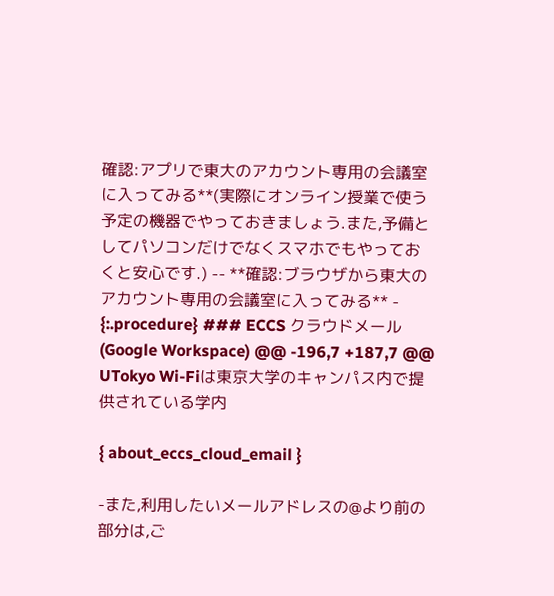確認:アプリで東大のアカウント専用の会議室に入ってみる**(実際にオンライン授業で使う予定の機器でやっておきましょう.また,予備としてパソコンだけでなくスマホでもやっておくと安心です.) -- **確認:ブラウザから東大のアカウント専用の会議室に入ってみる** - {:.procedure} ### ECCS クラウドメール (Google Workspace) @@ -196,7 +187,7 @@ UTokyo Wi-Fiは東京大学のキャンパス内で提供されている学内

{ about_eccs_cloud_email }

-また,利用したいメールアドレスの@より前の部分は,ご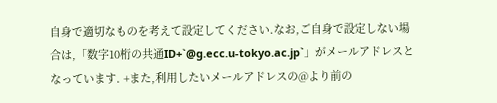自身で適切なものを考えて設定してください.なお,ご自身で設定しない場合は,「数字10桁の共通ID+`@g.ecc.u-tokyo.ac.jp`」がメールアドレスとなっています. +また,利用したいメールアドレスの@より前の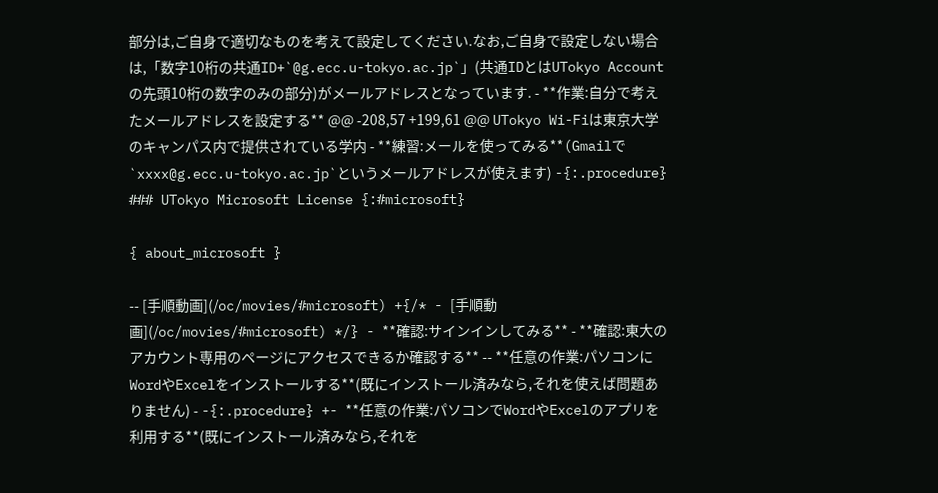部分は,ご自身で適切なものを考えて設定してください.なお,ご自身で設定しない場合は,「数字10桁の共通ID+`@g.ecc.u-tokyo.ac.jp`」(共通IDとはUTokyo Accountの先頭10桁の数字のみの部分)がメールアドレスとなっています. - **作業:自分で考えたメールアドレスを設定する** @@ -208,57 +199,61 @@ UTokyo Wi-Fiは東京大学のキャンパス内で提供されている学内 - **練習:メールを使ってみる**(Gmailで`xxxx@g.ecc.u-tokyo.ac.jp`というメールアドレスが使えます) -{:.procedure} ### UTokyo Microsoft License {:#microsoft}

{ about_microsoft }

-- [手順動画](/oc/movies/#microsoft) +{/* - [手順動画](/oc/movies/#microsoft) */} - **確認:サインインしてみる** - **確認:東大のアカウント専用のページにアクセスできるか確認する** -- **任意の作業:パソコンにWordやExcelをインストールする**(既にインストール済みなら,それを使えば問題ありません) - -{:.procedure} +- **任意の作業:パソコンでWordやExcelのアプリを利用する**(既にインストール済みなら,それを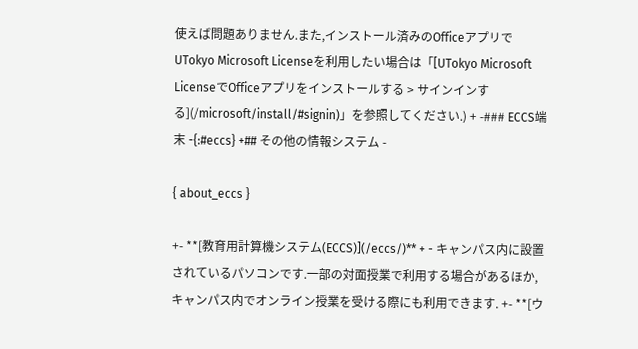使えば問題ありません.また,インストール済みのOfficeアプリでUTokyo Microsoft Licenseを利用したい場合は「[UTokyo Microsoft LicenseでOfficeアプリをインストールする > サインインする](/microsoft/install/#signin)」を参照してください.) + -### ECCS端末 -{:#eccs} +## その他の情報システム -

{ about_eccs }

+- **[教育用計算機システム(ECCS)](/eccs/)** + - キャンパス内に設置されているパソコンです.一部の対面授業で利用する場合があるほか,キャンパス内でオンライン授業を受ける際にも利用できます. +- **[ウ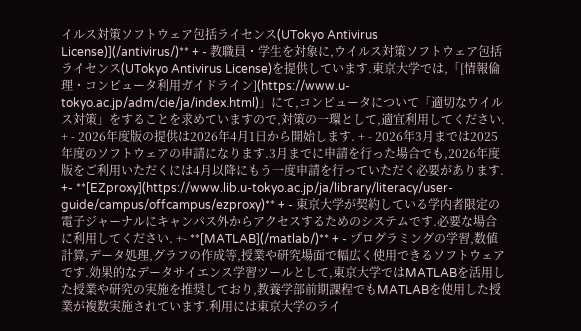イルス対策ソフトウェア包括ライセンス(UTokyo Antivirus License)](/antivirus/)** + - 教職員・学生を対象に,ウイルス対策ソフトウェア包括ライセンス(UTokyo Antivirus License)を提供しています.東京大学では,「[情報倫理・コンピュータ利用ガイドライン](https://www.u-tokyo.ac.jp/adm/cie/ja/index.html)」にて,コンピュータについて「適切なウイルス対策」をすることを求めていますので,対策の一環として,適宜利用してください. + - 2026年度版の提供は2026年4月1日から開始します. + - 2026年3月までは2025年度のソフトウェアの申請になります.3月までに申請を行った場合でも,2026年度版をご利用いただくには4月以降にもう一度申請を行っていただく必要があります. +- **[EZproxy](https://www.lib.u-tokyo.ac.jp/ja/library/literacy/user-guide/campus/offcampus/ezproxy)** + - 東京大学が契約している学内者限定の電子ジャーナルにキャンパス外からアクセスするためのシステムです.必要な場合に利用してください. +- **[MATLAB](/matlab/)** + - プログラミングの学習,数値計算,データ処理,グラフの作成等,授業や研究場面で幅広く使用できるソフトウェアです.効果的なデータサイエンス学習ツールとして,東京大学ではMATLABを活用した授業や研究の実施を推奨しており,教養学部前期課程でもMATLABを使用した授業が複数実施されています.利用には東京大学のライ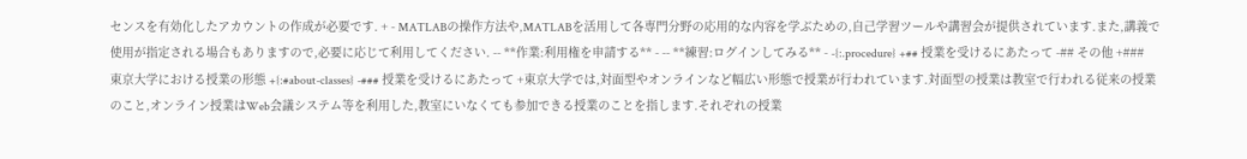センスを有効化したアカウントの作成が必要です. + - MATLABの操作方法や,MATLABを活用して各専門分野の応用的な内容を学ぶための,自己学習ツールや講習会が提供されています.また,講義で使用が指定される場合もありますので,必要に応じて利用してください. -- **作業:利用権を申請する** - -- **練習:ログインしてみる** - -{:.procedure} +## 授業を受けるにあたって -## その他 +### 東京大学における授業の形態 +{:#about-classes} -### 授業を受けるにあたって +東京大学では,対面型やオンラインなど幅広い形態で授業が行われています.対面型の授業は教室で行われる従来の授業のこと,オンライン授業はWeb会議システム等を利用した,教室にいなくても参加できる授業のことを指します.それぞれの授業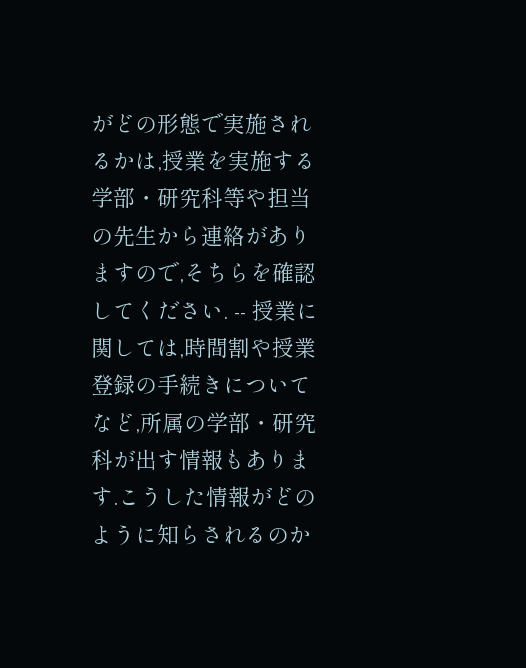がどの形態で実施されるかは,授業を実施する学部・研究科等や担当の先生から連絡がありますので,そちらを確認してください. -- 授業に関しては,時間割や授業登録の手続きについてなど,所属の学部・研究科が出す情報もあります.こうした情報がどのように知らされるのか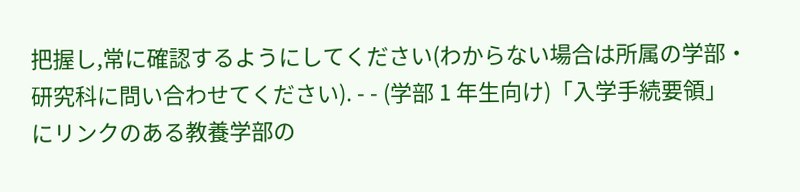把握し,常に確認するようにしてください(わからない場合は所属の学部・研究科に問い合わせてください). - - (学部 1 年生向け)「入学手続要領」にリンクのある教養学部の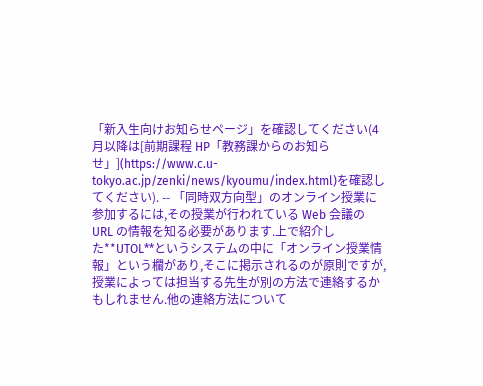「新入生向けお知らせページ」を確認してください(4 月以降は[前期課程 HP「教務課からのお知らせ」](https://www.c.u-tokyo.ac.jp/zenki/news/kyoumu/index.html)を確認してください). -- 「同時双方向型」のオンライン授業に参加するには,その授業が行われている Web 会議の URL の情報を知る必要があります.上で紹介した**UTOL**というシステムの中に「オンライン授業情報」という欄があり,そこに掲示されるのが原則ですが,授業によっては担当する先生が別の方法で連絡するかもしれません.他の連絡方法について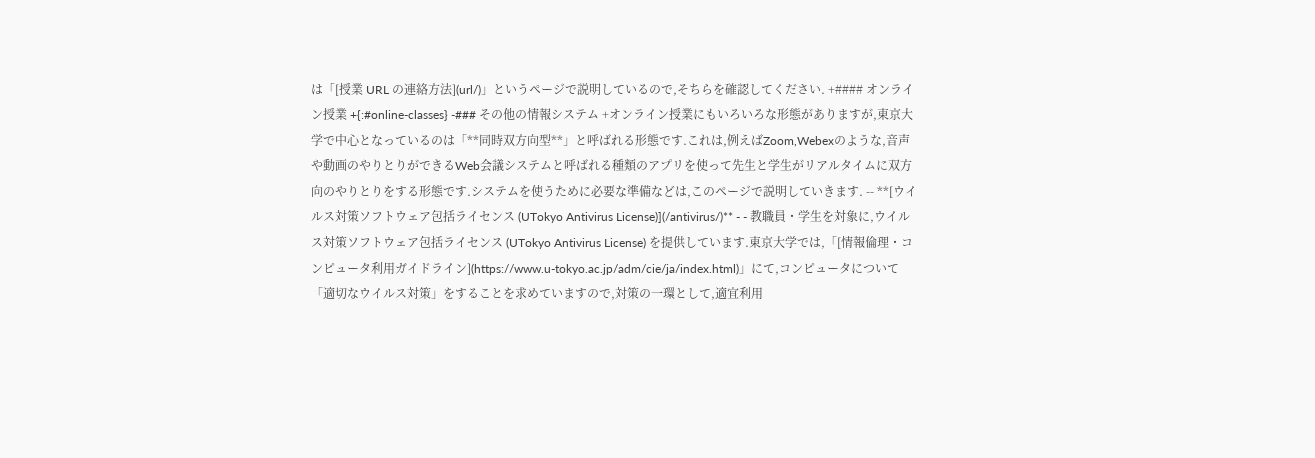は「[授業 URL の連絡方法](url/)」というページで説明しているので,そちらを確認してください. +#### オンライン授業 +{:#online-classes} -### その他の情報システム +オンライン授業にもいろいろな形態がありますが,東京大学で中心となっているのは「**同時双方向型**」と呼ばれる形態です.これは,例えばZoom,Webexのような,音声や動画のやりとりができるWeb会議システムと呼ばれる種類のアプリを使って先生と学生がリアルタイムに双方向のやりとりをする形態です.システムを使うために必要な準備などは,このページで説明していきます. -- **[ウイルス対策ソフトウェア包括ライセンス (UTokyo Antivirus License)](/antivirus/)** - - 教職員・学生を対象に,ウイルス対策ソフトウェア包括ライセンス (UTokyo Antivirus License) を提供しています.東京大学では,「[情報倫理・コンピュータ利用ガイドライン](https://www.u-tokyo.ac.jp/adm/cie/ja/index.html)」にて,コンピュータについて「適切なウイルス対策」をすることを求めていますので,対策の一環として,適宜利用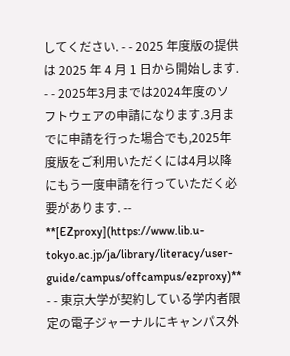してください. - - 2025 年度版の提供は 2025 年 4 月 1 日から開始します. - - 2025年3月までは2024年度のソフトウェアの申請になります.3月までに申請を行った場合でも,2025年度版をご利用いただくには4月以降にもう一度申請を行っていただく必要があります. -- **[EZproxy](https://www.lib.u-tokyo.ac.jp/ja/library/literacy/user-guide/campus/offcampus/ezproxy)** - - 東京大学が契約している学内者限定の電子ジャーナルにキャンパス外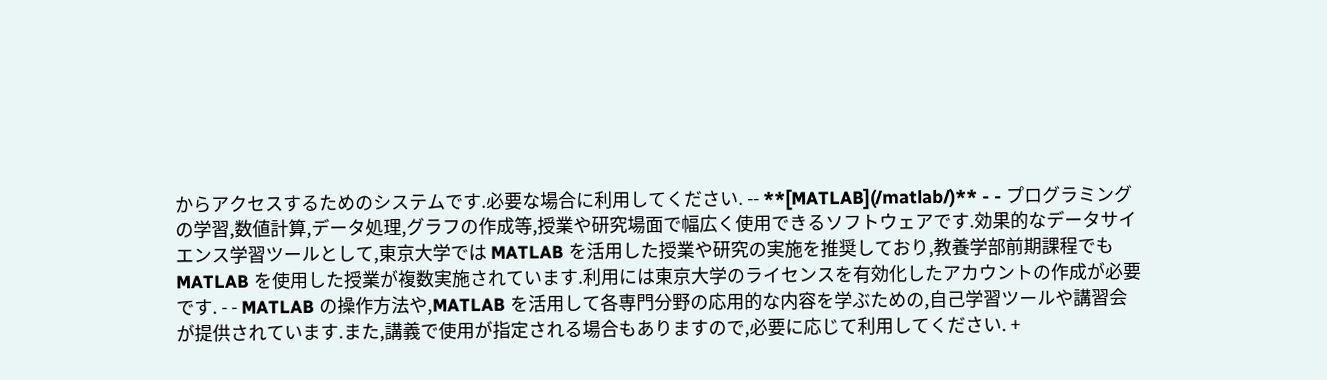からアクセスするためのシステムです.必要な場合に利用してください. -- **[MATLAB](/matlab/)** - - プログラミングの学習,数値計算,データ処理,グラフの作成等,授業や研究場面で幅広く使用できるソフトウェアです.効果的なデータサイエンス学習ツールとして,東京大学では MATLAB を活用した授業や研究の実施を推奨しており,教養学部前期課程でも MATLAB を使用した授業が複数実施されています.利用には東京大学のライセンスを有効化したアカウントの作成が必要です. - - MATLAB の操作方法や,MATLAB を活用して各専門分野の応用的な内容を学ぶための,自己学習ツールや講習会が提供されています.また,講義で使用が指定される場合もありますので,必要に応じて利用してください. +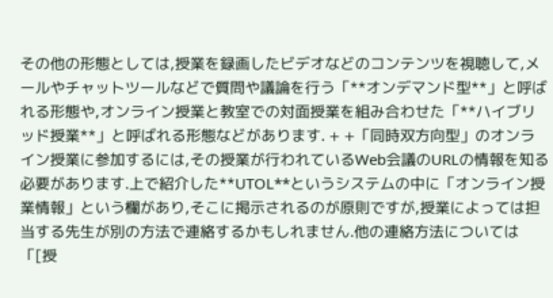その他の形態としては,授業を録画したビデオなどのコンテンツを視聴して,メールやチャットツールなどで質問や議論を行う「**オンデマンド型**」と呼ばれる形態や,オンライン授業と教室での対面授業を組み合わせた「**ハイブリッド授業**」と呼ばれる形態などがあります. + +「同時双方向型」のオンライン授業に参加するには,その授業が行われているWeb会議のURLの情報を知る必要があります.上で紹介した**UTOL**というシステムの中に「オンライン授業情報」という欄があり,そこに掲示されるのが原則ですが,授業によっては担当する先生が別の方法で連絡するかもしれません.他の連絡方法については「[授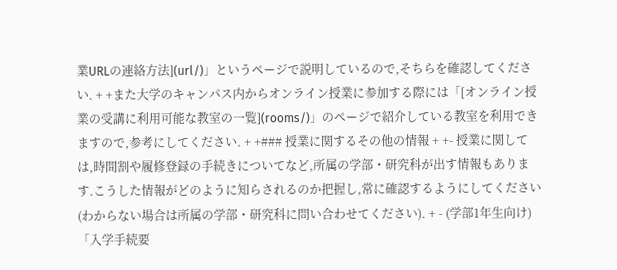業URLの連絡方法](url/)」というページで説明しているので,そちらを確認してください. + +また大学のキャンパス内からオンライン授業に参加する際には「[オンライン授業の受講に利用可能な教室の一覧](rooms/)」のページで紹介している教室を利用できますので,参考にしてください. + +### 授業に関するその他の情報 + +- 授業に関しては,時間割や履修登録の手続きについてなど,所属の学部・研究科が出す情報もあります.こうした情報がどのように知らされるのか把握し,常に確認するようにしてください(わからない場合は所属の学部・研究科に問い合わせてください). + - (学部1年生向け)「入学手続要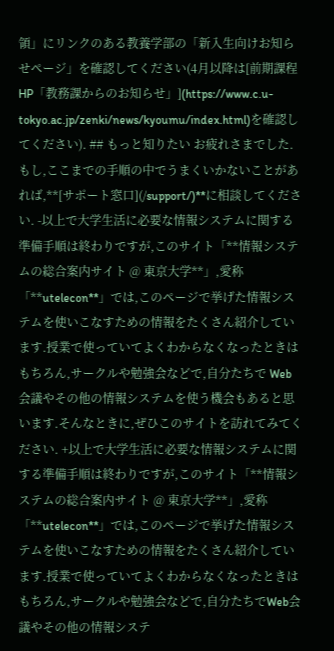領」にリンクのある教養学部の「新入生向けお知らせページ」を確認してください(4月以降は[前期課程HP「教務課からのお知らせ」](https://www.c.u-tokyo.ac.jp/zenki/news/kyoumu/index.html)を確認してください). ## もっと知りたい お疲れさまでした.もし,ここまでの手順の中でうまくいかないことがあれば,**[サポート窓口](/support/)**に相談してください. -以上で大学生活に必要な情報システムに関する準備手順は終わりですが,このサイト「**情報システムの総合案内サイト @ 東京大学**」,愛称「**utelecon**」では,このページで挙げた情報システムを使いこなすための情報をたくさん紹介しています.授業で使っていてよくわからなくなったときはもちろん,サークルや勉強会などで,自分たちで Web 会議やその他の情報システムを使う機会もあると思います.そんなときに,ぜひこのサイトを訪れてみてください. +以上で大学生活に必要な情報システムに関する準備手順は終わりですが,このサイト「**情報システムの総合案内サイト @ 東京大学**」,愛称「**utelecon**」では,このページで挙げた情報システムを使いこなすための情報をたくさん紹介しています.授業で使っていてよくわからなくなったときはもちろん,サークルや勉強会などで,自分たちでWeb会議やその他の情報システ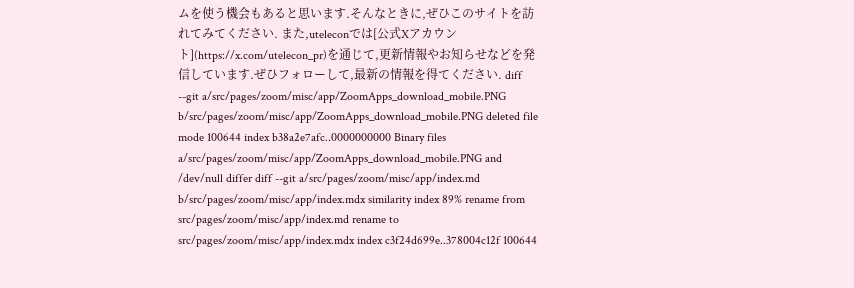ムを使う機会もあると思います.そんなときに,ぜひこのサイトを訪れてみてください. また,uteleconでは[公式Xアカウント](https://x.com/utelecon_pr)を通じて,更新情報やお知らせなどを発信しています.ぜひフォローして,最新の情報を得てください. diff --git a/src/pages/zoom/misc/app/ZoomApps_download_mobile.PNG b/src/pages/zoom/misc/app/ZoomApps_download_mobile.PNG deleted file mode 100644 index b38a2e7afc..0000000000 Binary files a/src/pages/zoom/misc/app/ZoomApps_download_mobile.PNG and /dev/null differ diff --git a/src/pages/zoom/misc/app/index.md b/src/pages/zoom/misc/app/index.mdx similarity index 89% rename from src/pages/zoom/misc/app/index.md rename to src/pages/zoom/misc/app/index.mdx index c3f24d699e..378004c12f 100644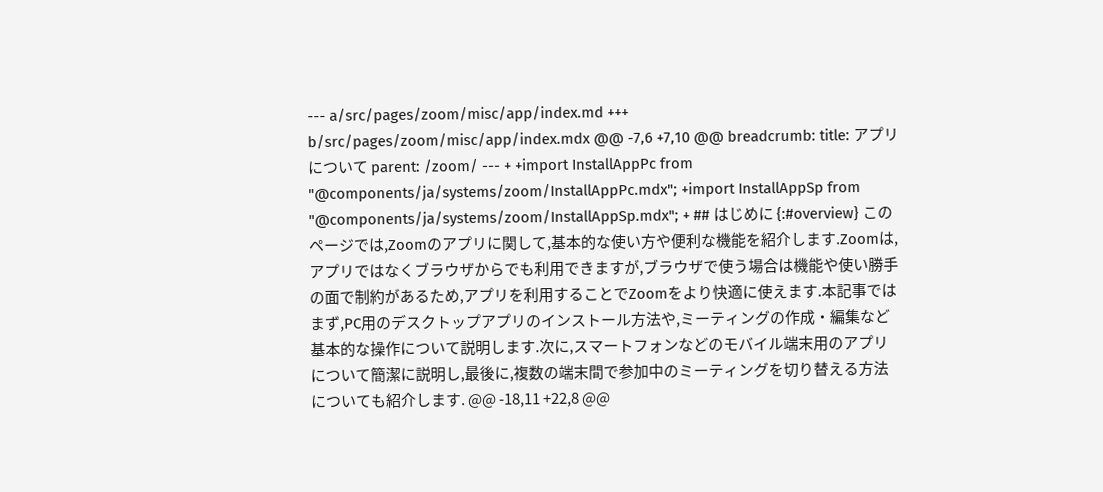--- a/src/pages/zoom/misc/app/index.md +++ b/src/pages/zoom/misc/app/index.mdx @@ -7,6 +7,10 @@ breadcrumb: title: アプリについて parent: /zoom/ --- + +import InstallAppPc from "@components/ja/systems/zoom/InstallAppPc.mdx"; +import InstallAppSp from "@components/ja/systems/zoom/InstallAppSp.mdx"; + ## はじめに {:#overview} このページでは,Zoomのアプリに関して,基本的な使い方や便利な機能を紹介します.Zoomは,アプリではなくブラウザからでも利用できますが,ブラウザで使う場合は機能や使い勝手の面で制約があるため,アプリを利用することでZoomをより快適に使えます.本記事ではまず,PC用のデスクトップアプリのインストール方法や,ミーティングの作成・編集など基本的な操作について説明します.次に,スマートフォンなどのモバイル端末用のアプリについて簡潔に説明し,最後に,複数の端末間で参加中のミーティングを切り替える方法についても紹介します. @@ -18,11 +22,8 @@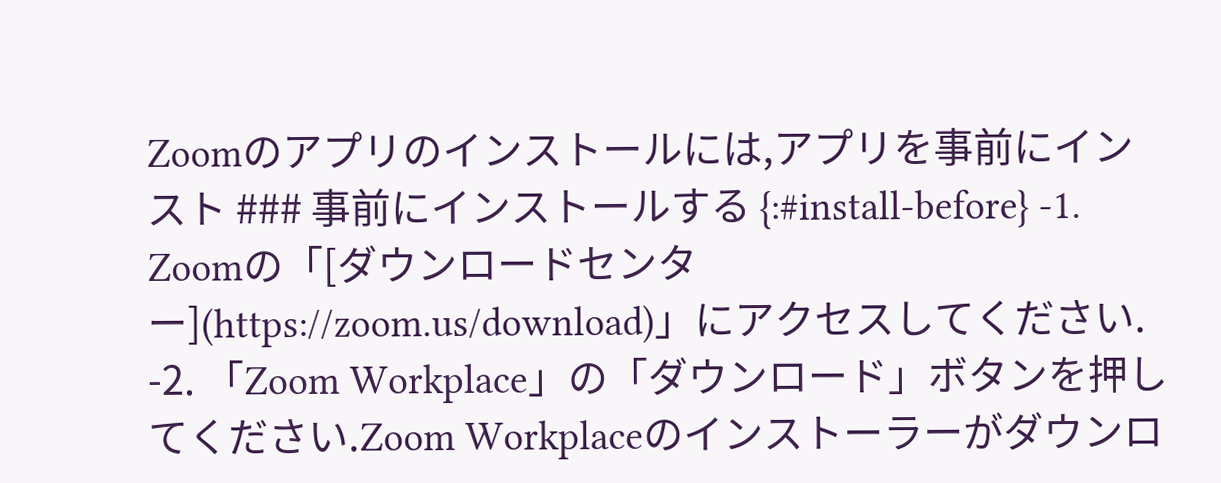Zoomのアプリのインストールには,アプリを事前にインスト ### 事前にインストールする {:#install-before} -1. Zoomの「[ダウンロードセンター](https://zoom.us/download)」にアクセスしてください. -2. 「Zoom Workplace」の「ダウンロード」ボタンを押してください.Zoom Workplaceのインストーラーがダウンロ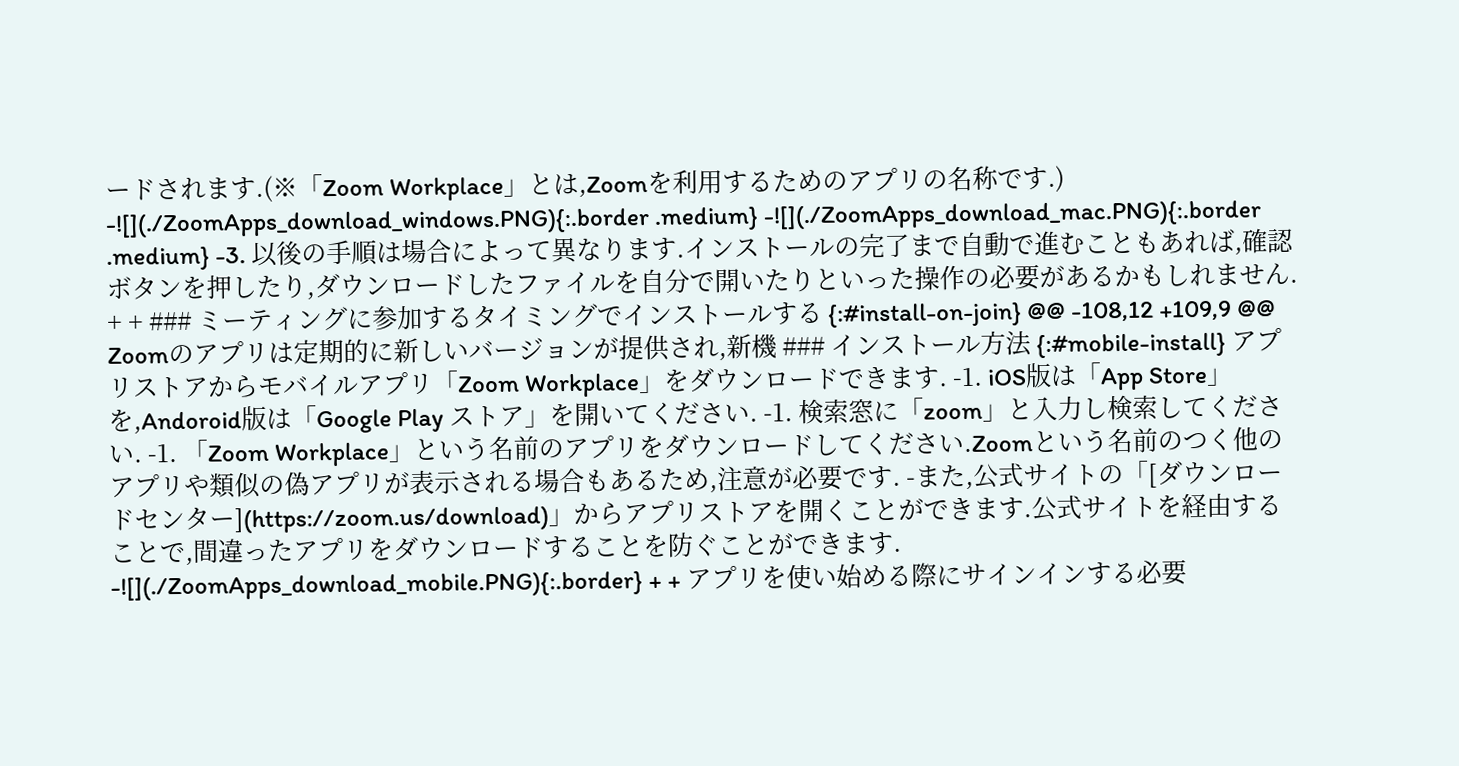ードされます.(※「Zoom Workplace」とは,Zoomを利用するためのアプリの名称です.) -![](./ZoomApps_download_windows.PNG){:.border .medium} -![](./ZoomApps_download_mac.PNG){:.border .medium} -3. 以後の手順は場合によって異なります.インストールの完了まで自動で進むこともあれば,確認ボタンを押したり,ダウンロードしたファイルを自分で開いたりといった操作の必要があるかもしれません. + + ### ミーティングに参加するタイミングでインストールする {:#install-on-join} @@ -108,12 +109,9 @@ Zoomのアプリは定期的に新しいバージョンが提供され,新機 ### インストール方法 {:#mobile-install} アプリストアからモバイルアプリ「Zoom Workplace」をダウンロードできます. -1. iOS版は「App Store」を,Andoroid版は「Google Play ストア」を開いてください. -1. 検索窓に「zoom」と入力し検索してください. -1. 「Zoom Workplace」という名前のアプリをダウンロードしてください.Zoomという名前のつく他のアプリや類似の偽アプリが表示される場合もあるため,注意が必要です. -また,公式サイトの「[ダウンロードセンター](https://zoom.us/download)」からアプリストアを開くことができます.公式サイトを経由することで,間違ったアプリをダウンロードすることを防ぐことができます. -![](./ZoomApps_download_mobile.PNG){:.border} + + アプリを使い始める際にサインインする必要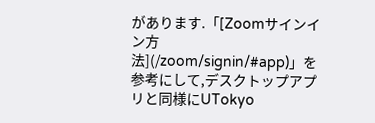があります.「[Zoomサインイン方法](/zoom/signin/#app)」を参考にして,デスクトップアプリと同様にUTokyo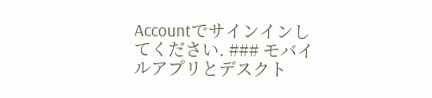Accountでサインインしてください. ### モバイルアプリとデスクト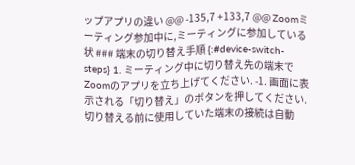ップアプリの違い @@ -135,7 +133,7 @@ Zoomミーティング参加中に,ミーティングに参加している状 ### 端末の切り替え手順 {:#device-switch-steps} 1. ミーティング中に切り替え先の端末でZoomのアプリを立ち上げてください. -1. 画面に表示される「切り替え」のボタンを押してください.切り替える前に使用していた端末の接続は自動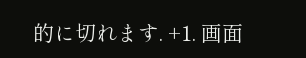的に切れます. +1. 画面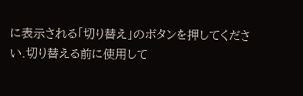に表示される「切り替え」のボタンを押してください.切り替える前に使用して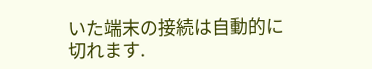いた端末の接続は自動的に切れます.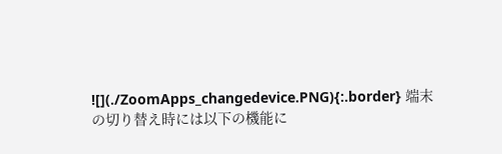![](./ZoomApps_changedevice.PNG){:.border} 端末の切り替え時には以下の機能に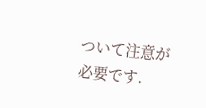ついて注意が必要です.